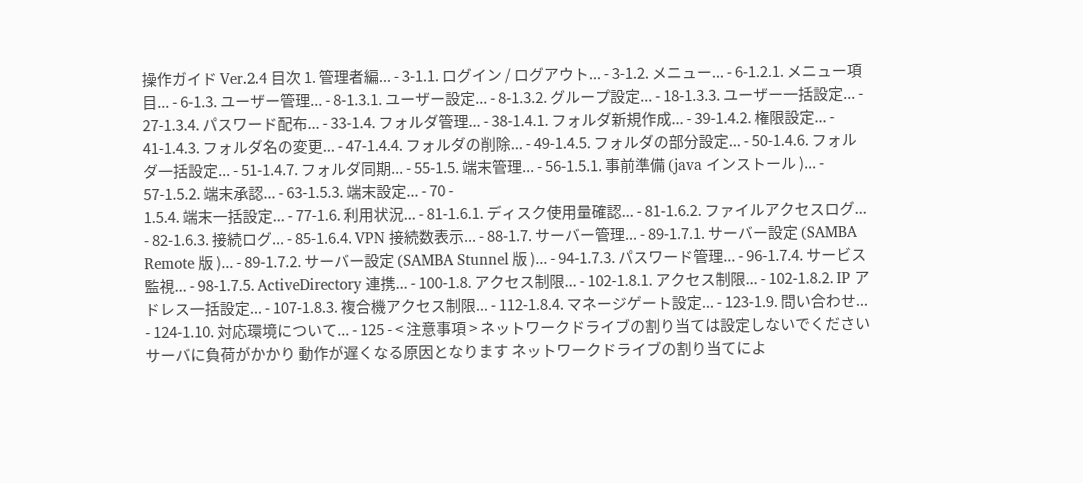操作ガイド Ver.2.4 目次 1. 管理者編... - 3-1.1. ログイン / ログアウト... - 3-1.2. メニュー... - 6-1.2.1. メニュー項目... - 6-1.3. ユーザー管理... - 8-1.3.1. ユーザー設定... - 8-1.3.2. グループ設定... - 18-1.3.3. ユーザー一括設定... - 27-1.3.4. パスワード配布... - 33-1.4. フォルダ管理... - 38-1.4.1. フォルダ新規作成... - 39-1.4.2. 権限設定... - 41-1.4.3. フォルダ名の変更... - 47-1.4.4. フォルダの削除... - 49-1.4.5. フォルダの部分設定... - 50-1.4.6. フォルダ一括設定... - 51-1.4.7. フォルダ同期... - 55-1.5. 端末管理... - 56-1.5.1. 事前準備 (java インストール )... - 57-1.5.2. 端末承認... - 63-1.5.3. 端末設定... - 70 -
1.5.4. 端末一括設定... - 77-1.6. 利用状況... - 81-1.6.1. ディスク使用量確認... - 81-1.6.2. ファイルアクセスログ... - 82-1.6.3. 接続ログ... - 85-1.6.4. VPN 接続数表示... - 88-1.7. サーバー管理... - 89-1.7.1. サーバー設定 (SAMBA Remote 版 )... - 89-1.7.2. サーバー設定 (SAMBA Stunnel 版 )... - 94-1.7.3. パスワード管理... - 96-1.7.4. サービス監視... - 98-1.7.5. ActiveDirectory 連携... - 100-1.8. アクセス制限... - 102-1.8.1. アクセス制限... - 102-1.8.2. IP アドレス一括設定... - 107-1.8.3. 複合機アクセス制限... - 112-1.8.4. マネージゲート設定... - 123-1.9. 問い合わせ... - 124-1.10. 対応環境について... - 125 - < 注意事項 > ネットワークドライブの割り当ては設定しないでください サーバに負荷がかかり 動作が遅くなる原因となります ネットワークドライブの割り当てによ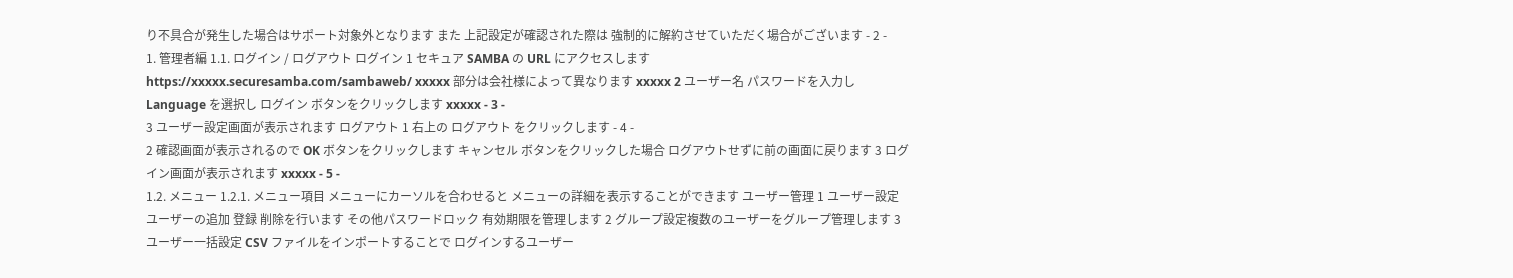り不具合が発生した場合はサポート対象外となります また 上記設定が確認された際は 強制的に解約させていただく場合がございます - 2 -
1. 管理者編 1.1. ログイン / ログアウト ログイン 1 セキュア SAMBA の URL にアクセスします https://xxxxx.securesamba.com/sambaweb/ xxxxx 部分は会社様によって異なります xxxxx 2 ユーザー名 パスワードを入力し Language を選択し ログイン ボタンをクリックします xxxxx - 3 -
3 ユーザー設定画面が表示されます ログアウト 1 右上の ログアウト をクリックします - 4 -
2 確認画面が表示されるので OK ボタンをクリックします キャンセル ボタンをクリックした場合 ログアウトせずに前の画面に戻ります 3 ログイン画面が表示されます xxxxx - 5 -
1.2. メニュー 1.2.1. メニュー項目 メニューにカーソルを合わせると メニューの詳細を表示することができます ユーザー管理 1 ユーザー設定ユーザーの追加 登録 削除を行います その他パスワードロック 有効期限を管理します 2 グループ設定複数のユーザーをグループ管理します 3 ユーザー一括設定 CSV ファイルをインポートすることで ログインするユーザー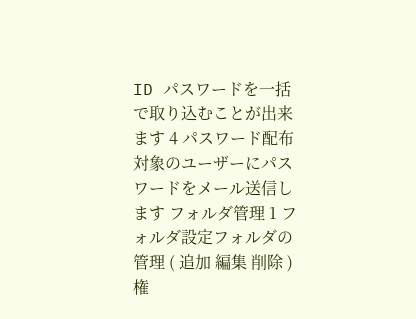ID パスワードを一括で取り込むことが出来ます 4 パスワード配布対象のユーザーにパスワードをメール送信します フォルダ管理 1 フォルダ設定フォルダの管理 ( 追加 編集 削除 ) 権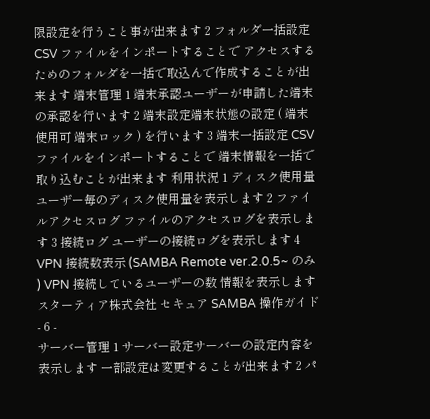限設定を行うこと事が出来ます 2 フォルダ一括設定 CSV ファイルをインポートすることで アクセスするためのフォルダを一括で取込んで作成することが出来ます 端末管理 1 端末承認ユーザーが申請した端末の承認を行います 2 端末設定端末状態の設定 ( 端末使用可 端末ロック ) を行います 3 端末一括設定 CSV ファイルをインポートすることで 端末情報を一括で取り込むことが出来ます 利用状況 1 ディスク使用量 ユーザー毎のディスク使用量を表示します 2 ファイルアクセスログ ファイルのアクセスログを表示します 3 接続ログ ユーザーの接続ログを表示します 4 VPN 接続数表示 (SAMBA Remote ver.2.0.5~ のみ ) VPN 接続しているユーザーの数 情報を表示します スターティア株式会社 セキュア SAMBA 操作ガイド - 6 -
サーバー管理 1 サーバー設定サーバーの設定内容を表示します 一部設定は変更することが出来ます 2 パ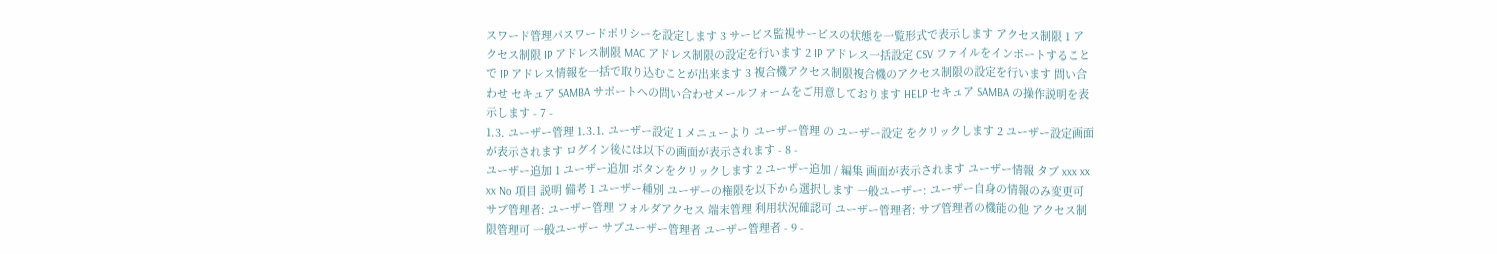スワード管理パスワードポリシーを設定します 3 サービス監視サービスの状態を一覧形式で表示します アクセス制限 1 アクセス制限 IP アドレス制限 MAC アドレス制限の設定を行います 2 IP アドレス一括設定 CSV ファイルをインポートすることで IP アドレス情報を一括で取り込むことが出来ます 3 複合機アクセス制限複合機のアクセス制限の設定を行います 問い合わせ セキュア SAMBA サポートへの問い合わせメールフォームをご用意しております HELP セキュア SAMBA の操作説明を表示します - 7 -
1.3. ユーザー管理 1.3.1. ユーザー設定 1 メニューより ユーザー管理 の ユーザー設定 をクリックします 2 ユーザー設定画面が表示されます ログイン後には以下の画面が表示されます - 8 -
ユーザー追加 1 ユーザー追加 ボタンをクリックします 2 ユーザー追加 / 編集 画面が表示されます ユーザー情報 タブ xxx xx xx No 項目 説明 備考 1 ユーザー種別 ユーザーの権限を以下から選択します 一般ユーザー: ユーザー自身の情報のみ変更可 サブ管理者: ユーザー管理 フォルダアクセス 端末管理 利用状況確認可 ユーザー管理者: サブ管理者の機能の他 アクセス制限管理可 一般ユーザー サブユーザー管理者 ユーザー管理者 - 9 -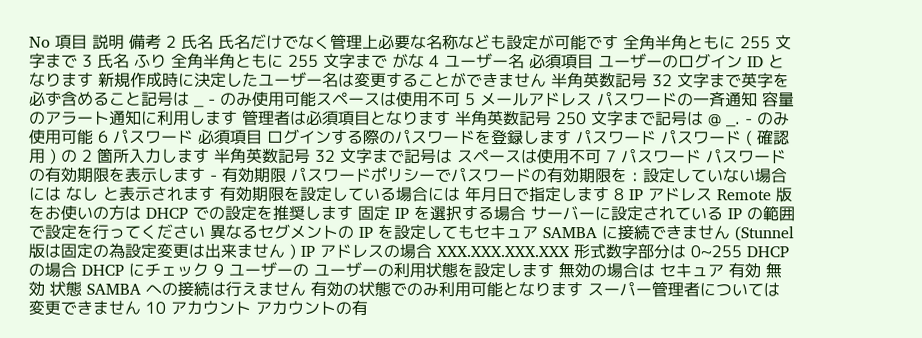No 項目 説明 備考 2 氏名 氏名だけでなく管理上必要な名称なども設定が可能です 全角半角ともに 255 文字まで 3 氏名 ふり 全角半角ともに 255 文字まで がな 4 ユーザー名 必須項目 ユーザーのログイン ID となります 新規作成時に決定したユーザー名は変更することができません 半角英数記号 32 文字まで英字を必ず含めること記号は _ - のみ使用可能スペースは使用不可 5 メールアドレス パスワードの一斉通知 容量のアラート通知に利用します 管理者は必須項目となります 半角英数記号 250 文字まで記号は @ _. - のみ使用可能 6 パスワード 必須項目 ログインする際のパスワードを登録します パスワード パスワード ( 確認用 ) の 2 箇所入力します 半角英数記号 32 文字まで記号は スペースは使用不可 7 パスワード パスワードの有効期限を表示します - 有効期限 パスワードポリシーでパスワードの有効期限を : 設定していない場合には なし と表示されます 有効期限を設定している場合には 年月日で指定します 8 IP アドレス Remote 版をお使いの方は DHCP での設定を推奨します 固定 IP を選択する場合 サーバーに設定されている IP の範囲で設定を行ってください 異なるセグメントの IP を設定してもセキュア SAMBA に接続できません (Stunnel 版は固定の為設定変更は出来ません ) IP アドレスの場合 XXX.XXX.XXX.XXX 形式数字部分は 0~255 DHCP の場合 DHCP にチェック 9 ユーザーの ユーザーの利用状態を設定します 無効の場合は セキュア 有効 無効 状態 SAMBA への接続は行えません 有効の状態でのみ利用可能となります スーパー管理者については変更できません 10 アカウント アカウントの有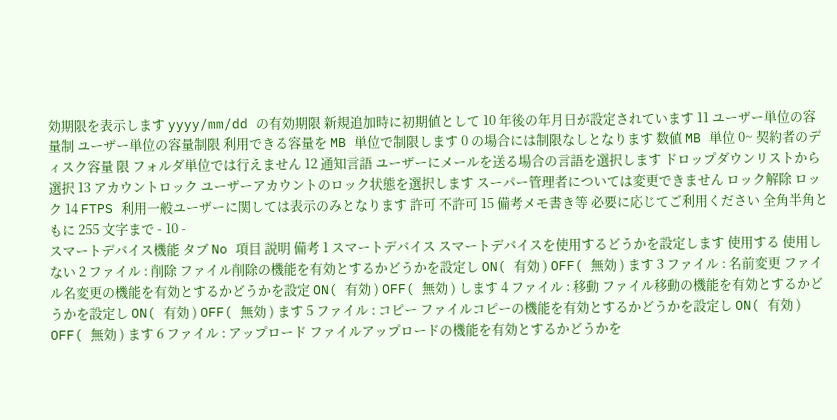効期限を表示します yyyy/mm/dd の有効期限 新規追加時に初期値として 10 年後の年月日が設定されています 11 ユーザー単位の容量制 ユーザー単位の容量制限 利用できる容量を MB 単位で制限します 0 の場合には制限なしとなります 数値 MB 単位 0~ 契約者のディスク容量 限 フォルダ単位では行えません 12 通知言語 ユーザーにメールを送る場合の言語を選択します ドロップダウンリストから選択 13 アカウントロック ユーザーアカウントのロック状態を選択します スーパー管理者については変更できません ロック解除 ロック 14 FTPS 利用一般ユーザーに関しては表示のみとなります 許可 不許可 15 備考メモ書き等 必要に応じてご利用ください 全角半角ともに 255 文字まで - 10 -
スマートデバイス機能 タブ No 項目 説明 備考 1 スマートデバイス スマートデバイスを使用するどうかを設定します 使用する 使用しない 2 ファイル : 削除 ファイル削除の機能を有効とするかどうかを設定し ON( 有効 ) OFF( 無効 ) ます 3 ファイル : 名前変更 ファイル名変更の機能を有効とするかどうかを設定 ON( 有効 ) OFF( 無効 ) します 4 ファイル : 移動 ファイル移動の機能を有効とするかどうかを設定し ON( 有効 ) OFF( 無効 ) ます 5 ファイル : コピー ファイルコピーの機能を有効とするかどうかを設定し ON( 有効 ) OFF( 無効 ) ます 6 ファイル : アップロード ファイルアップロードの機能を有効とするかどうかを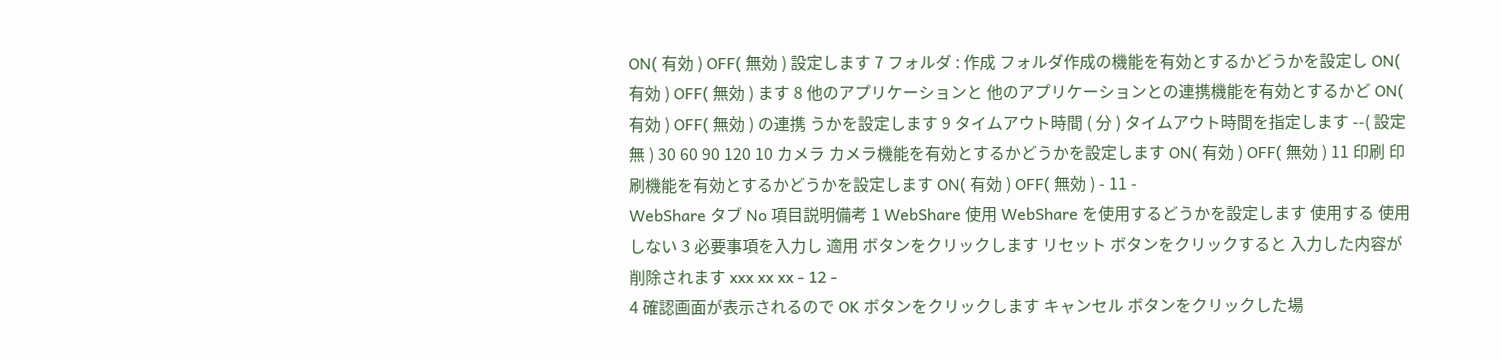ON( 有効 ) OFF( 無効 ) 設定します 7 フォルダ : 作成 フォルダ作成の機能を有効とするかどうかを設定し ON( 有効 ) OFF( 無効 ) ます 8 他のアプリケーションと 他のアプリケーションとの連携機能を有効とするかど ON( 有効 ) OFF( 無効 ) の連携 うかを設定します 9 タイムアウト時間 ( 分 ) タイムアウト時間を指定します --( 設定無 ) 30 60 90 120 10 カメラ カメラ機能を有効とするかどうかを設定します ON( 有効 ) OFF( 無効 ) 11 印刷 印刷機能を有効とするかどうかを設定します ON( 有効 ) OFF( 無効 ) - 11 -
WebShare タブ No 項目説明備考 1 WebShare 使用 WebShare を使用するどうかを設定します 使用する 使用しない 3 必要事項を入力し 適用 ボタンをクリックします リセット ボタンをクリックすると 入力した内容が削除されます xxx xx xx - 12 -
4 確認画面が表示されるので OK ボタンをクリックします キャンセル ボタンをクリックした場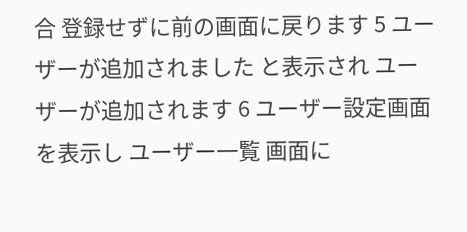合 登録せずに前の画面に戻ります 5 ユーザーが追加されました と表示され ユーザーが追加されます 6 ユーザー設定画面を表示し ユーザー一覧 画面に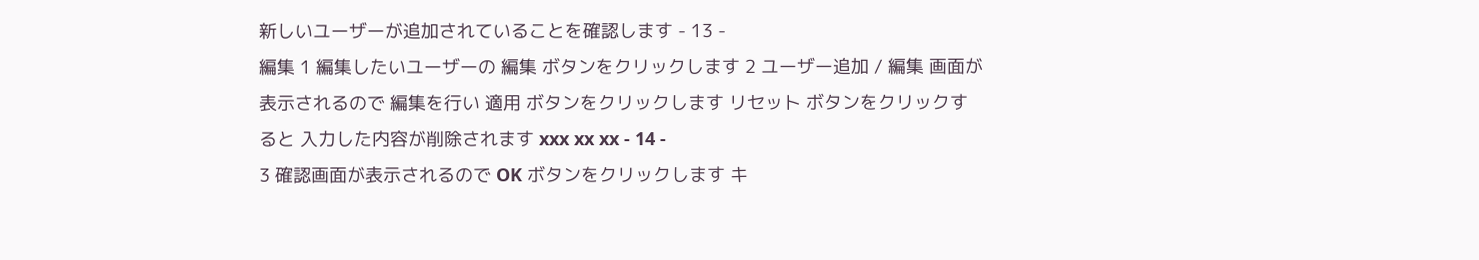新しいユーザーが追加されていることを確認します - 13 -
編集 1 編集したいユーザーの 編集 ボタンをクリックします 2 ユーザー追加 / 編集 画面が表示されるので 編集を行い 適用 ボタンをクリックします リセット ボタンをクリックすると 入力した内容が削除されます xxx xx xx - 14 -
3 確認画面が表示されるので OK ボタンをクリックします キ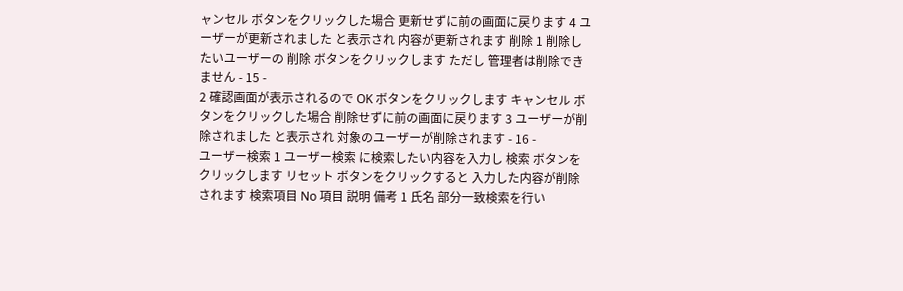ャンセル ボタンをクリックした場合 更新せずに前の画面に戻ります 4 ユーザーが更新されました と表示され 内容が更新されます 削除 1 削除したいユーザーの 削除 ボタンをクリックします ただし 管理者は削除できません - 15 -
2 確認画面が表示されるので OK ボタンをクリックします キャンセル ボタンをクリックした場合 削除せずに前の画面に戻ります 3 ユーザーが削除されました と表示され 対象のユーザーが削除されます - 16 -
ユーザー検索 1 ユーザー検索 に検索したい内容を入力し 検索 ボタンをクリックします リセット ボタンをクリックすると 入力した内容が削除されます 検索項目 No 項目 説明 備考 1 氏名 部分一致検索を行い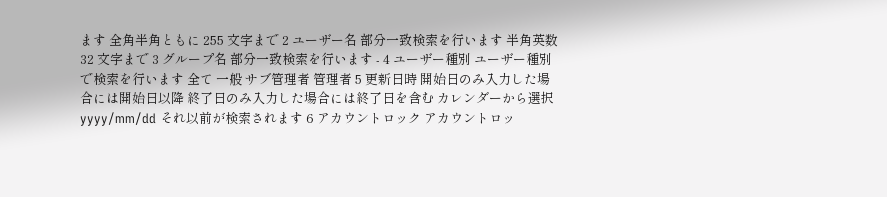ます 全角半角ともに 255 文字まで 2 ユーザー名 部分一致検索を行います 半角英数 32 文字まで 3 グループ名 部分一致検索を行います - 4 ユーザー種別 ユーザー種別で検索を行います 全て 一般 サブ管理者 管理者 5 更新日時 開始日のみ入力した場合には開始日以降 終了日のみ入力した場合には終了日を含む カレンダーから選択 yyyy/mm/dd それ以前が検索されます 6 アカウントロック アカウントロッ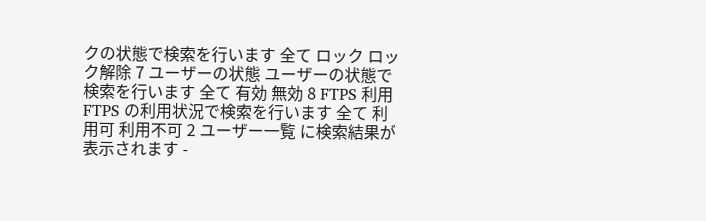クの状態で検索を行います 全て ロック ロック解除 7 ユーザーの状態 ユーザーの状態で検索を行います 全て 有効 無効 8 FTPS 利用 FTPS の利用状況で検索を行います 全て 利用可 利用不可 2 ユーザー一覧 に検索結果が表示されます -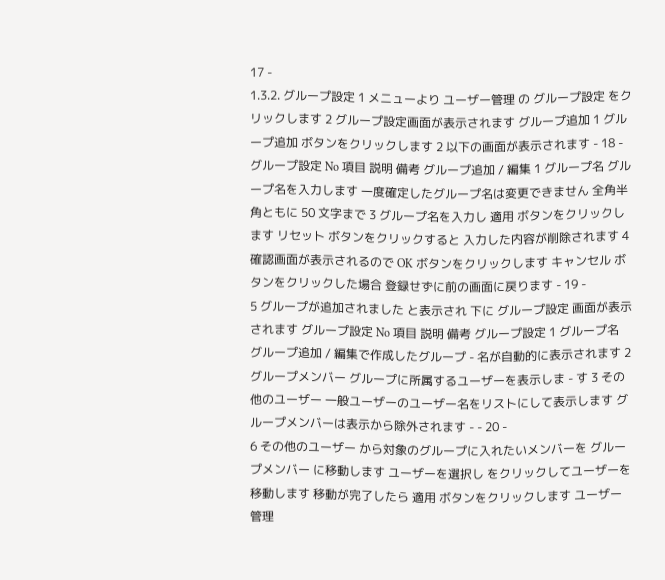17 -
1.3.2. グループ設定 1 メニューより ユーザー管理 の グループ設定 をクリックします 2 グループ設定画面が表示されます グループ追加 1 グループ追加 ボタンをクリックします 2 以下の画面が表示されます - 18 -
グループ設定 No 項目 説明 備考 グループ追加 / 編集 1 グループ名 グループ名を入力します 一度確定したグループ名は変更できません 全角半角ともに 50 文字まで 3 グループ名を入力し 適用 ボタンをクリックします リセット ボタンをクリックすると 入力した内容が削除されます 4 確認画面が表示されるので OK ボタンをクリックします キャンセル ボタンをクリックした場合 登録せずに前の画面に戻ります - 19 -
5 グループが追加されました と表示され 下に グループ設定 画面が表示されます グループ設定 No 項目 説明 備考 グループ設定 1 グループ名 グループ追加 / 編集で作成したグループ - 名が自動的に表示されます 2 グループメンバー グループに所属するユーザーを表示しま - す 3 その他のユーザー 一般ユーザーのユーザー名をリストにして表示します グループメンバーは表示から除外されます - - 20 -
6 その他のユーザー から対象のグループに入れたいメンバーを グループメンバー に移動します ユーザーを選択し をクリックしてユーザーを移動します 移動が完了したら 適用 ボタンをクリックします ユーザー管理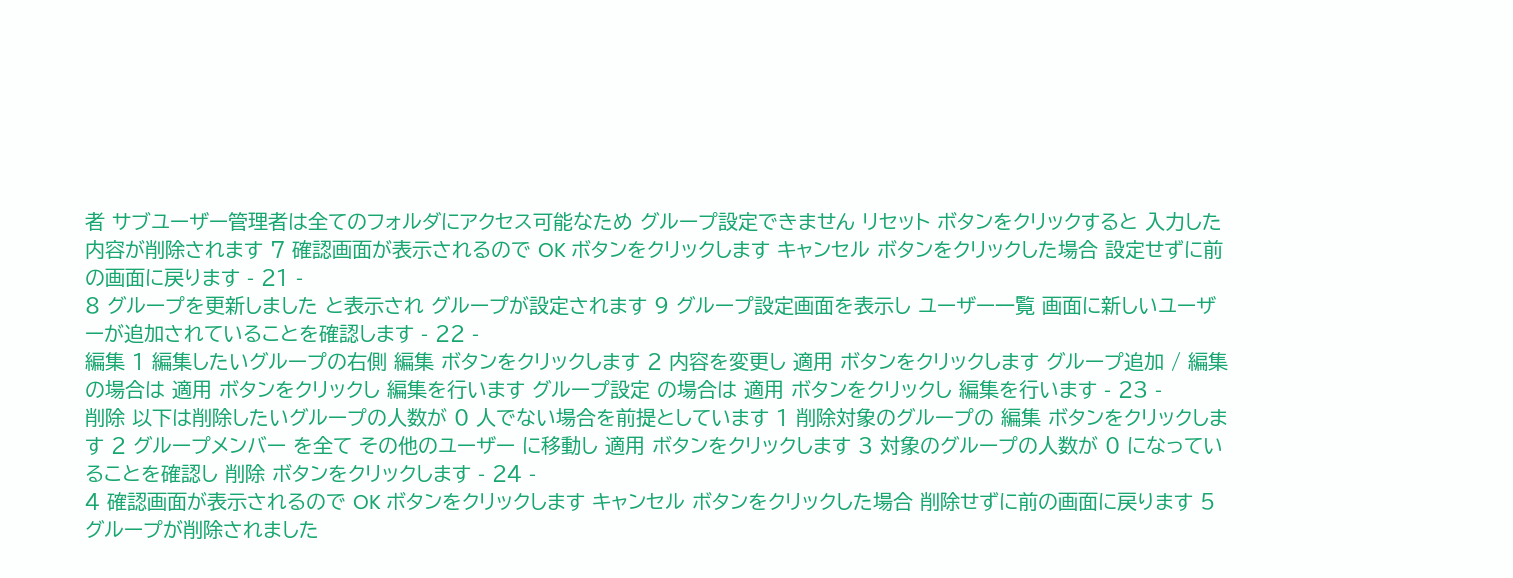者 サブユーザー管理者は全てのフォルダにアクセス可能なため グループ設定できません リセット ボタンをクリックすると 入力した内容が削除されます 7 確認画面が表示されるので OK ボタンをクリックします キャンセル ボタンをクリックした場合 設定せずに前の画面に戻ります - 21 -
8 グループを更新しました と表示され グループが設定されます 9 グループ設定画面を表示し ユーザー一覧 画面に新しいユーザーが追加されていることを確認します - 22 -
編集 1 編集したいグループの右側 編集 ボタンをクリックします 2 内容を変更し 適用 ボタンをクリックします グループ追加 / 編集 の場合は 適用 ボタンをクリックし 編集を行います グループ設定 の場合は 適用 ボタンをクリックし 編集を行います - 23 -
削除 以下は削除したいグループの人数が 0 人でない場合を前提としています 1 削除対象のグループの 編集 ボタンをクリックします 2 グループメンバー を全て その他のユーザー に移動し 適用 ボタンをクリックします 3 対象のグループの人数が 0 になっていることを確認し 削除 ボタンをクリックします - 24 -
4 確認画面が表示されるので OK ボタンをクリックします キャンセル ボタンをクリックした場合 削除せずに前の画面に戻ります 5 グループが削除されました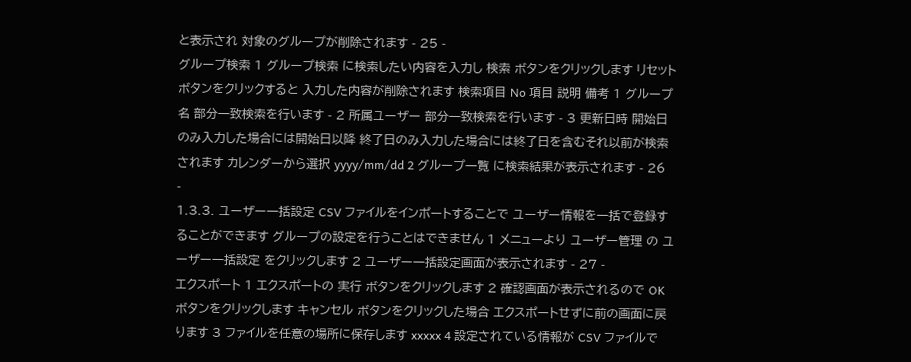と表示され 対象のグループが削除されます - 25 -
グループ検索 1 グループ検索 に検索したい内容を入力し 検索 ボタンをクリックします リセット ボタンをクリックすると 入力した内容が削除されます 検索項目 No 項目 説明 備考 1 グループ名 部分一致検索を行います - 2 所属ユーザー 部分一致検索を行います - 3 更新日時 開始日のみ入力した場合には開始日以降 終了日のみ入力した場合には終了日を含むそれ以前が検索されます カレンダーから選択 yyyy/mm/dd 2 グループ一覧 に検索結果が表示されます - 26 -
1.3.3. ユーザー一括設定 CSV ファイルをインポートすることで ユーザー情報を一括で登録することができます グループの設定を行うことはできません 1 メニューより ユーザー管理 の ユーザー一括設定 をクリックします 2 ユーザー一括設定画面が表示されます - 27 -
エクスポート 1 エクスポートの 実行 ボタンをクリックします 2 確認画面が表示されるので OK ボタンをクリックします キャンセル ボタンをクリックした場合 エクスポートせずに前の画面に戻ります 3 ファイルを任意の場所に保存します xxxxx 4 設定されている情報が CSV ファイルで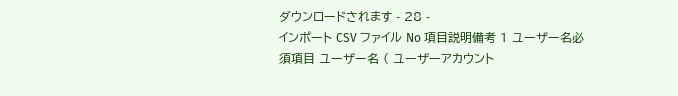ダウンロードされます - 28 -
インポート CSV ファイル No 項目説明備考 1 ユーザー名必須項目 ユーザー名 ( ユーザーアカウント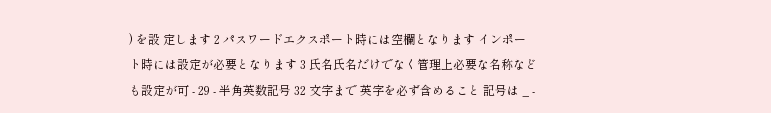) を設 定します 2 パスワードエクスポート時には空欄となります インポート時には設定が必要となります 3 氏名氏名だけでなく管理上必要な名称なども設定が可 - 29 - 半角英数記号 32 文字まで 英字を必ず含めること 記号は _ -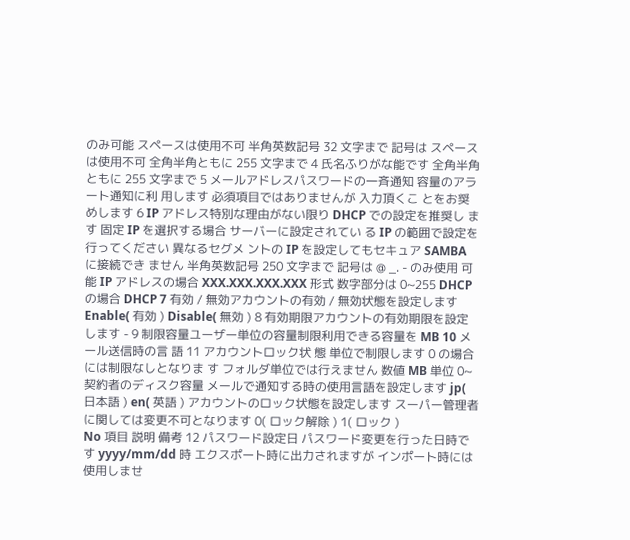のみ可能 スペースは使用不可 半角英数記号 32 文字まで 記号は スペースは使用不可 全角半角ともに 255 文字まで 4 氏名ふりがな能です 全角半角ともに 255 文字まで 5 メールアドレスパスワードの一斉通知 容量のアラート通知に利 用します 必須項目ではありませんが 入力頂くこ とをお奨めします 6 IP アドレス特別な理由がない限り DHCP での設定を推奨し ます 固定 IP を選択する場合 サーバーに設定されてい る IP の範囲で設定を行ってください 異なるセグメ ントの IP を設定してもセキュア SAMBA に接続でき ません 半角英数記号 250 文字まで 記号は @ _. - のみ使用 可能 IP アドレスの場合 XXX.XXX.XXX.XXX 形式 数字部分は 0~255 DHCP の場合 DHCP 7 有効 / 無効アカウントの有効 / 無効状態を設定します Enable( 有効 ) Disable( 無効 ) 8 有効期限アカウントの有効期限を設定します - 9 制限容量ユーザー単位の容量制限利用できる容量を MB 10 メール送信時の言 語 11 アカウントロック状 態 単位で制限します 0 の場合には制限なしとなりま す フォルダ単位では行えません 数値 MB 単位 0~ 契約者のディスク容量 メールで通知する時の使用言語を設定します jp( 日本語 ) en( 英語 ) アカウントのロック状態を設定します スーパー管理者に関しては変更不可となります 0( ロック解除 ) 1( ロック )
No 項目 説明 備考 12 パスワード設定日 パスワード変更を行った日時です yyyy/mm/dd 時 エクスポート時に出力されますが インポート時には使用しませ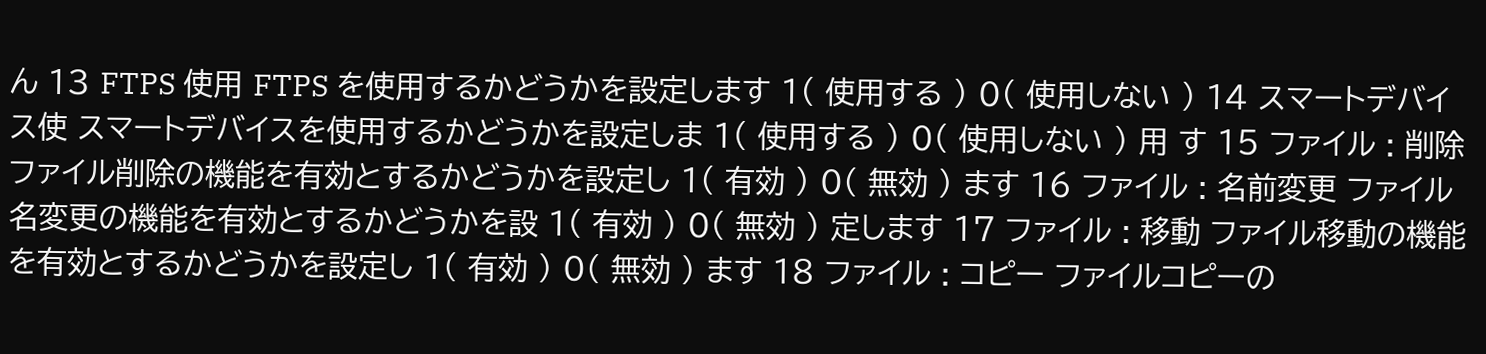ん 13 FTPS 使用 FTPS を使用するかどうかを設定します 1( 使用する ) 0( 使用しない ) 14 スマートデバイス使 スマートデバイスを使用するかどうかを設定しま 1( 使用する ) 0( 使用しない ) 用 す 15 ファイル : 削除 ファイル削除の機能を有効とするかどうかを設定し 1( 有効 ) 0( 無効 ) ます 16 ファイル : 名前変更 ファイル名変更の機能を有効とするかどうかを設 1( 有効 ) 0( 無効 ) 定します 17 ファイル : 移動 ファイル移動の機能を有効とするかどうかを設定し 1( 有効 ) 0( 無効 ) ます 18 ファイル : コピー ファイルコピーの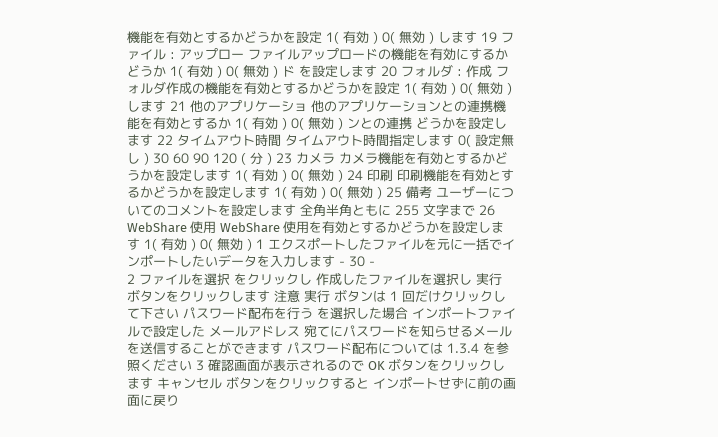機能を有効とするかどうかを設定 1( 有効 ) 0( 無効 ) します 19 ファイル : アップロー ファイルアップロードの機能を有効にするかどうか 1( 有効 ) 0( 無効 ) ド を設定します 20 フォルダ : 作成 フォルダ作成の機能を有効とするかどうかを設定 1( 有効 ) 0( 無効 ) します 21 他のアプリケーショ 他のアプリケーションとの連携機能を有効とするか 1( 有効 ) 0( 無効 ) ンとの連携 どうかを設定します 22 タイムアウト時間 タイムアウト時間指定します 0( 設定無し ) 30 60 90 120 ( 分 ) 23 カメラ カメラ機能を有効とするかどうかを設定します 1( 有効 ) 0( 無効 ) 24 印刷 印刷機能を有効とするかどうかを設定します 1( 有効 ) 0( 無効 ) 25 備考 ユーザーについてのコメントを設定します 全角半角ともに 255 文字まで 26 WebShare 使用 WebShare 使用を有効とするかどうかを設定します 1( 有効 ) 0( 無効 ) 1 エクスポートしたファイルを元に一括でインポートしたいデータを入力します - 30 -
2 ファイルを選択 をクリックし 作成したファイルを選択し 実行 ボタンをクリックします 注意 実行 ボタンは 1 回だけクリックして下さい パスワード配布を行う を選択した場合 インポートファイルで設定した メールアドレス 宛てにパスワードを知らせるメールを送信することができます パスワード配布については 1.3.4 を参照ください 3 確認画面が表示されるので OK ボタンをクリックします キャンセル ボタンをクリックすると インポートせずに前の画面に戻り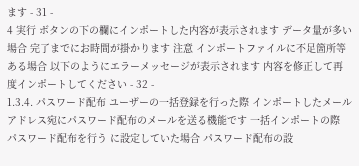ます - 31 -
4 実行 ボタンの下の欄にインポートした内容が表示されます データ量が多い場合 完了までにお時間が掛かります 注意 インポートファイルに不足箇所等ある場合 以下のようにエラーメッセージが表示されます 内容を修正して再度インポートしてください - 32 -
1.3.4. パスワード配布 ユーザーの一括登録を行った際 インポートしたメールアドレス宛にパスワード配布のメールを送る機能です 一括インポートの際 パスワード配布を行う に設定していた場合 パスワード配布の設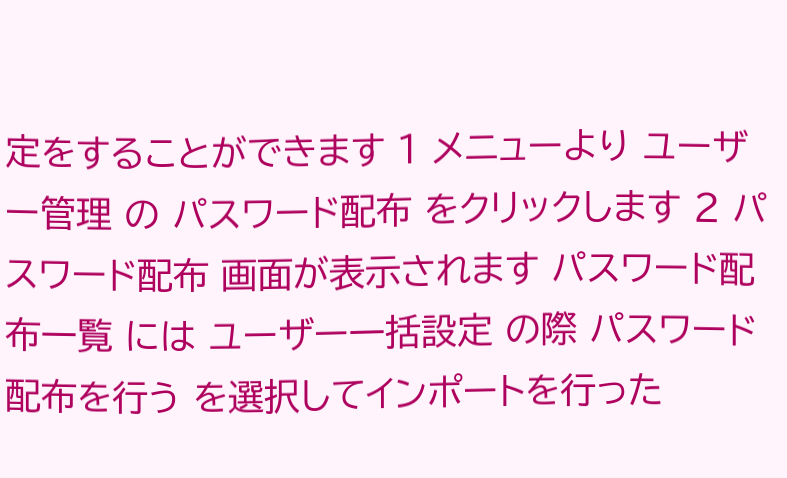定をすることができます 1 メニューより ユーザー管理 の パスワード配布 をクリックします 2 パスワード配布 画面が表示されます パスワード配布一覧 には ユーザー一括設定 の際 パスワード配布を行う を選択してインポートを行った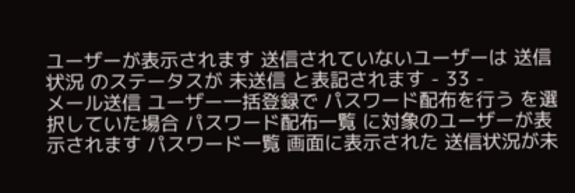ユーザーが表示されます 送信されていないユーザーは 送信状況 のステータスが 未送信 と表記されます - 33 -
メール送信 ユーザー一括登録で パスワード配布を行う を選択していた場合 パスワード配布一覧 に対象のユーザーが表示されます パスワード一覧 画面に表示された 送信状況が未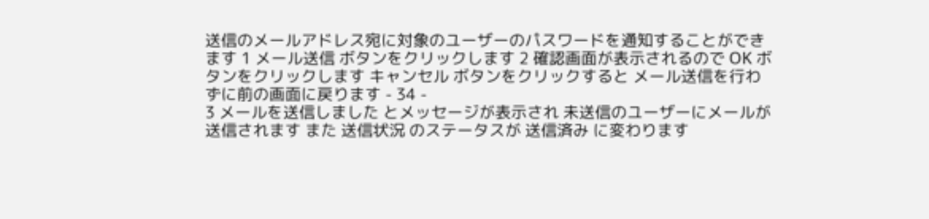送信のメールアドレス宛に対象のユーザーのパスワードを通知することができます 1 メール送信 ボタンをクリックします 2 確認画面が表示されるので OK ボタンをクリックします キャンセル ボタンをクリックすると メール送信を行わずに前の画面に戻ります - 34 -
3 メールを送信しました とメッセージが表示され 未送信のユーザーにメールが送信されます また 送信状況 のステータスが 送信済み に変わります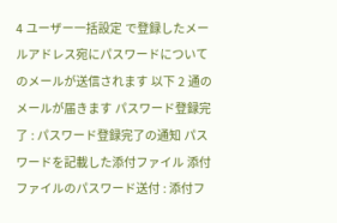4 ユーザー一括設定 で登録したメールアドレス宛にパスワードについてのメールが送信されます 以下 2 通のメールが届きます パスワード登録完了 : パスワード登録完了の通知 パスワードを記載した添付ファイル 添付ファイルのパスワード送付 : 添付フ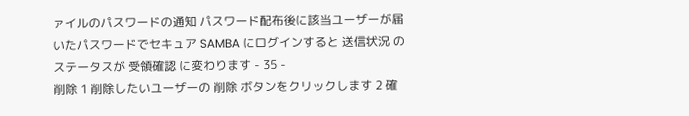ァイルのパスワードの通知 パスワード配布後に該当ユーザーが届いたパスワードでセキュア SAMBA にログインすると 送信状況 の ステータスが 受領確認 に変わります - 35 -
削除 1 削除したいユーザーの 削除 ボタンをクリックします 2 確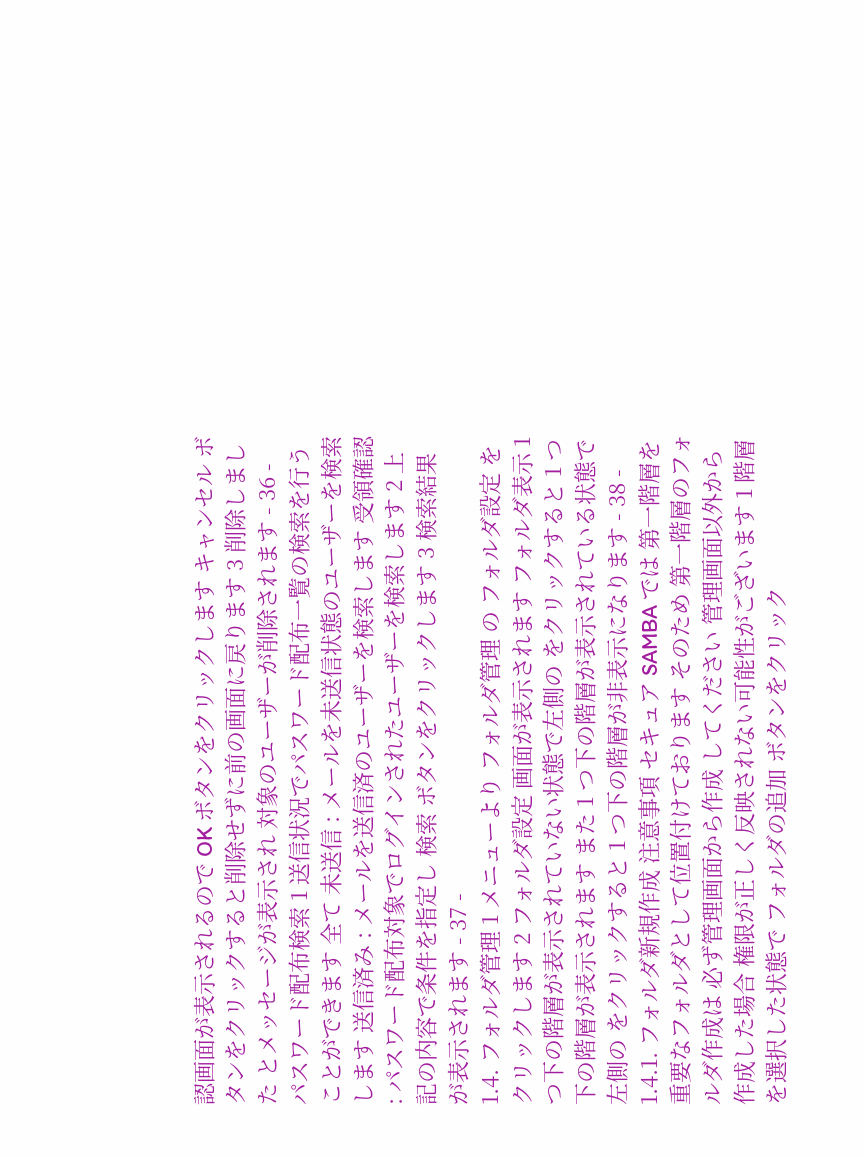認画面が表示されるので OK ボタンをクリックします キャンセル ボタンをクリックすると削除せずに前の画面に戻ります 3 削除しました とメッセージが表示され 対象のユーザーが削除されます - 36 -
パスワード配布検索 1 送信状況でパスワード配布一覧の検索を行うことができます 全て 未送信 : メールを未送信状態のユーザーを検索します 送信済み : メールを送信済のユーザーを検索します 受領確認 : パスワード配布対象でログインされたユーザーを検索します 2 上記の内容で条件を指定し 検索 ボタンをクリックします 3 検索結果が表示されます - 37 -
1.4. フォルダ管理 1 メニューより フォルダ管理 の フォルダ設定 をクリックします 2 フォルダ設定 画面が表示されます フォルダ表示 1 つ下の階層が表示されていない状態で左側の をクリックすると 1 つ下の階層が表示されます また 1 つ下の階層が表示されている状態で左側の をクリックすると 1 つ下の階層が非表示になります - 38 -
1.4.1. フォルダ新規作成 注意事項 セキュア SAMBA では 第一階層を重要なフォルダとして位置付けております そのため 第一階層のフォルダ作成は 必ず管理画面から作成 してください 管理画面以外から作成した場合 権限が正しく反映されない可能性がございます 1 階層を選択した状態で フォルダの追加 ボタンをクリック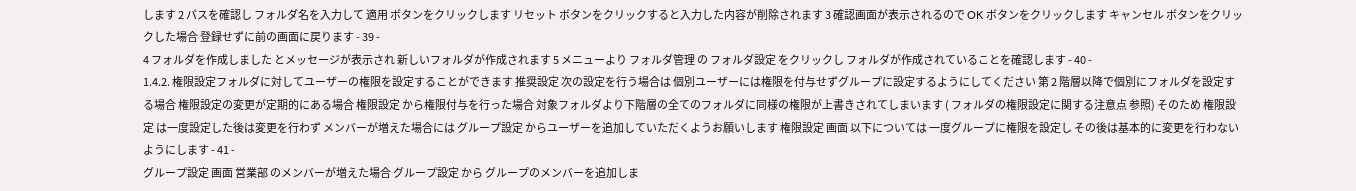します 2 パスを確認し フォルダ名を入力して 適用 ボタンをクリックします リセット ボタンをクリックすると入力した内容が削除されます 3 確認画面が表示されるので OK ボタンをクリックします キャンセル ボタンをクリックした場合 登録せずに前の画面に戻ります - 39 -
4 フォルダを作成しました とメッセージが表示され 新しいフォルダが作成されます 5 メニューより フォルダ管理 の フォルダ設定 をクリックし フォルダが作成されていることを確認します - 40 -
1.4.2. 権限設定フォルダに対してユーザーの権限を設定することができます 推奨設定 次の設定を行う場合は 個別ユーザーには権限を付与せずグループに設定するようにしてください 第 2 階層以降で個別にフォルダを設定する場合 権限設定の変更が定期的にある場合 権限設定 から権限付与を行った場合 対象フォルダより下階層の全てのフォルダに同様の権限が上書きされてしまいます ( フォルダの権限設定に関する注意点 参照) そのため 権限設定 は一度設定した後は変更を行わず メンバーが増えた場合には グループ設定 からユーザーを追加していただくようお願いします 権限設定 画面 以下については 一度グループに権限を設定し その後は基本的に変更を行わないようにします - 41 -
グループ設定 画面 営業部 のメンバーが増えた場合 グループ設定 から グループのメンバーを追加しま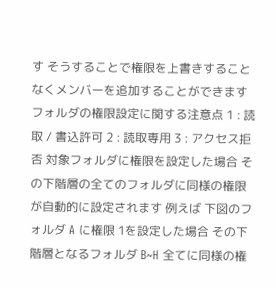す そうすることで権限を上書きすることなくメンバーを追加することができます フォルダの権限設定に関する注意点 1 : 読取 / 書込許可 2 : 読取専用 3 : アクセス拒否 対象フォルダに権限を設定した場合 その下階層の全てのフォルダに同様の権限が自動的に設定されます 例えば 下図のフォルダ A に権限 1を設定した場合 その下階層となるフォルダ B~H 全てに同様の権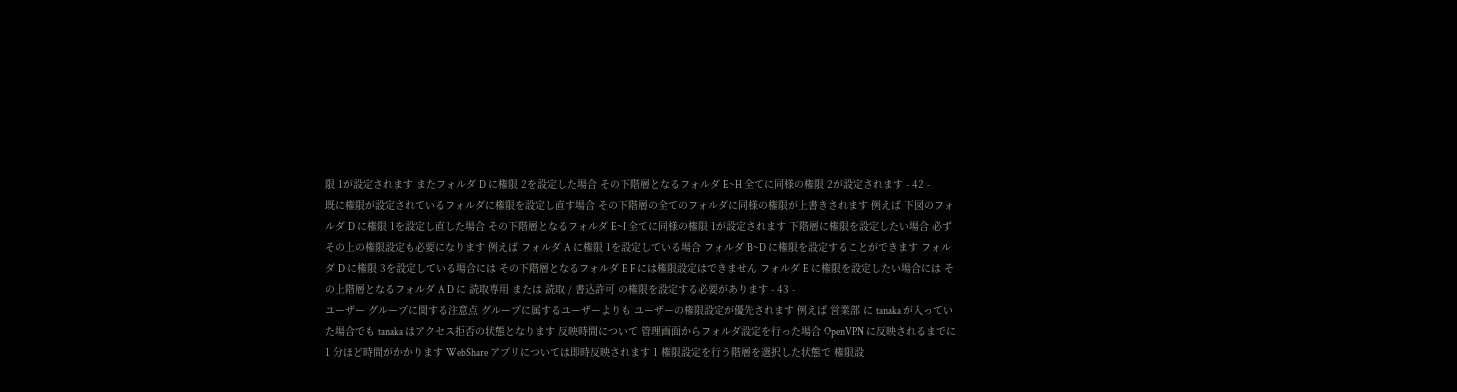限 1が設定されます またフォルダ D に権限 2を設定した場合 その下階層となるフォルダ E~H 全てに同様の権限 2が設定されます - 42 -
既に権限が設定されているフォルダに権限を設定し直す場合 その下階層の全てのフォルダに同様の権限が上書きされます 例えば 下図のフォルダ D に権限 1を設定し直した場合 その下階層となるフォルダ E~I 全てに同様の権限 1が設定されます 下階層に権限を設定したい場合 必ずその上の権限設定も必要になります 例えば フォルダ A に権限 1を設定している場合 フォルダ B~D に権限を設定することができます フォルダ D に権限 3を設定している場合には その下階層となるフォルダ E F には権限設定はできません フォルダ E に権限を設定したい場合には その上階層となるフォルダ A D に 読取専用 または 読取 / 書込許可 の権限を設定する必要があります - 43 -
ユーザー グループに関する注意点 グループに属するユーザーよりも ユーザーの権限設定が優先されます 例えば 営業部 に tanaka が入っていた場合でも tanaka はアクセス拒否の状態となります 反映時間について 管理画面からフォルダ設定を行った場合 OpenVPN に反映されるまでに 1 分ほど時間がかかります WebShare アプリについては即時反映されます 1 権限設定を行う階層を選択した状態で 権限設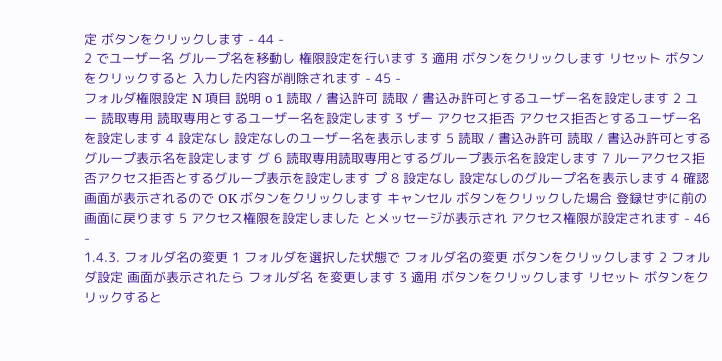定 ボタンをクリックします - 44 -
2 でユーザー名 グループ名を移動し 権限設定を行います 3 適用 ボタンをクリックします リセット ボタンをクリックすると 入力した内容が削除されます - 45 -
フォルダ権限設定 N 項目 説明 o 1 読取 / 書込許可 読取 / 書込み許可とするユーザー名を設定します 2 ユー 読取専用 読取専用とするユーザー名を設定します 3 ザー アクセス拒否 アクセス拒否とするユーザー名を設定します 4 設定なし 設定なしのユーザー名を表示します 5 読取 / 書込み許可 読取 / 書込み許可とするグループ表示名を設定します グ 6 読取専用読取専用とするグループ表示名を設定します 7 ルーアクセス拒否アクセス拒否とするグループ表示を設定します プ 8 設定なし 設定なしのグループ名を表示します 4 確認画面が表示されるので OK ボタンをクリックします キャンセル ボタンをクリックした場合 登録せずに前の画面に戻ります 5 アクセス権限を設定しました とメッセージが表示され アクセス権限が設定されます - 46 -
1.4.3. フォルダ名の変更 1 フォルダを選択した状態で フォルダ名の変更 ボタンをクリックします 2 フォルダ設定 画面が表示されたら フォルダ名 を変更します 3 適用 ボタンをクリックします リセット ボタンをクリックすると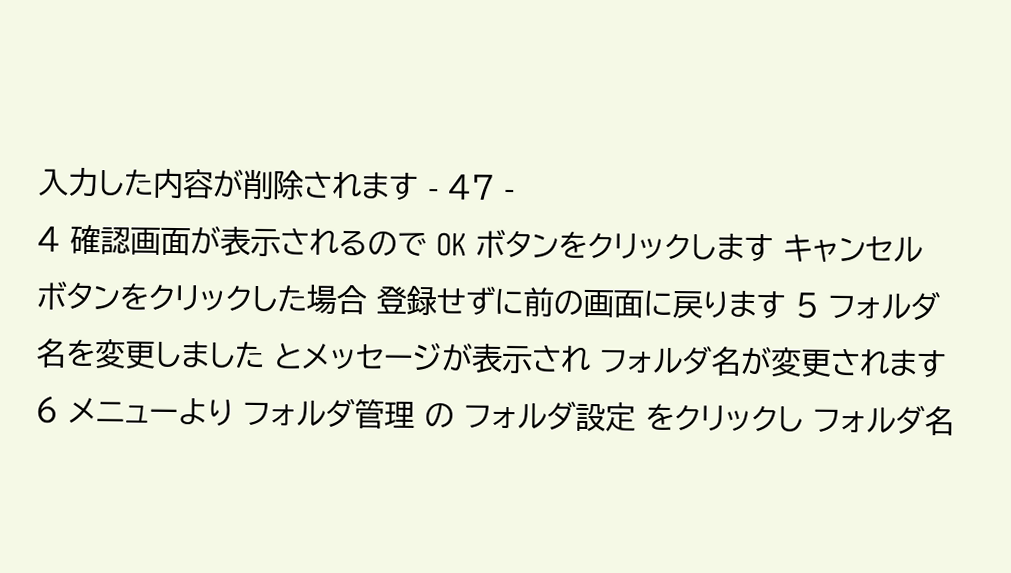入力した内容が削除されます - 47 -
4 確認画面が表示されるので OK ボタンをクリックします キャンセル ボタンをクリックした場合 登録せずに前の画面に戻ります 5 フォルダ名を変更しました とメッセージが表示され フォルダ名が変更されます 6 メニューより フォルダ管理 の フォルダ設定 をクリックし フォルダ名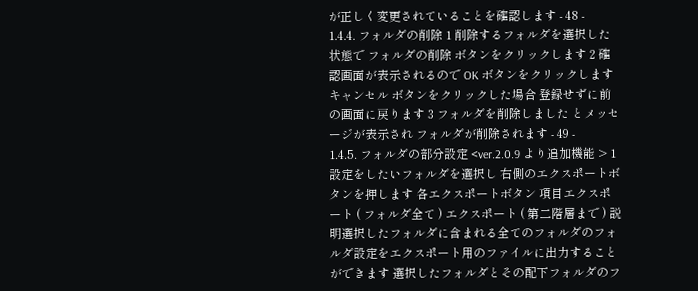が正しく変更されていることを確認します - 48 -
1.4.4. フォルダの削除 1 削除するフォルダを選択した状態で フォルダの削除 ボタンをクリックします 2 確認画面が表示されるので OK ボタンをクリックします キャンセル ボタンをクリックした場合 登録せずに前の画面に戻ります 3 フォルダを削除しました とメッセージが表示され フォルダが削除されます - 49 -
1.4.5. フォルダの部分設定 <ver.2.0.9 より追加機能 > 1 設定をしたいフォルダを選択し 右側のエクスポートボタンを押します 各エクスポートボタン 項目エクスポート ( フォルダ全て ) エクスポート ( 第二階層まで ) 説明選択したフォルダに含まれる全てのフォルダのフォルダ設定をエクスポート用のファイルに出力することができます 選択したフォルダとその配下フォルダのフ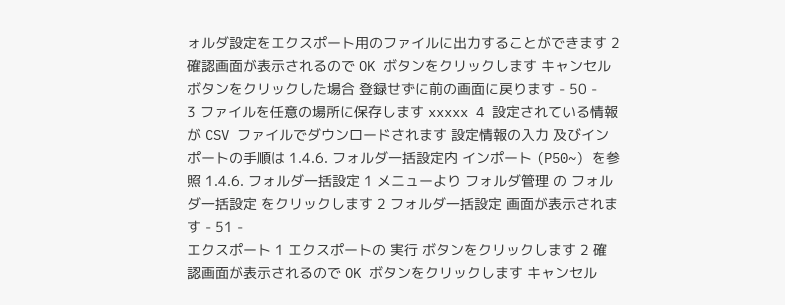ォルダ設定をエクスポート用のファイルに出力することができます 2 確認画面が表示されるので OK ボタンをクリックします キャンセル ボタンをクリックした場合 登録せずに前の画面に戻ります - 50 -
3 ファイルを任意の場所に保存します xxxxx 4 設定されている情報が CSV ファイルでダウンロードされます 設定情報の入力 及びインポートの手順は 1.4.6. フォルダ一括設定内 インポート (P50~) を参照 1.4.6. フォルダ一括設定 1 メニューより フォルダ管理 の フォルダ一括設定 をクリックします 2 フォルダ一括設定 画面が表示されます - 51 -
エクスポート 1 エクスポートの 実行 ボタンをクリックします 2 確認画面が表示されるので OK ボタンをクリックします キャンセル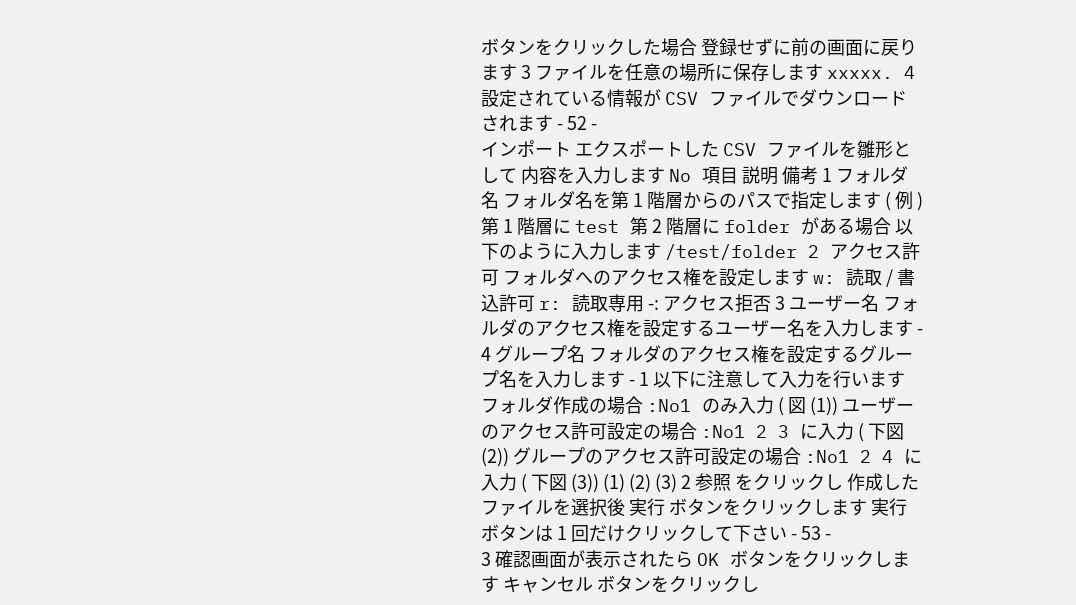ボタンをクリックした場合 登録せずに前の画面に戻ります 3 ファイルを任意の場所に保存します xxxxx. 4 設定されている情報が CSV ファイルでダウンロードされます - 52 -
インポート エクスポートした CSV ファイルを雛形として 内容を入力します No 項目 説明 備考 1 フォルダ名 フォルダ名を第 1 階層からのパスで指定します ( 例 ) 第 1 階層に test 第 2 階層に folder がある場合 以下のように入力します /test/folder 2 アクセス許可 フォルダへのアクセス権を設定します w: 読取 / 書込許可 r: 読取専用 -: アクセス拒否 3 ユーザー名 フォルダのアクセス権を設定するユーザー名を入力します - 4 グループ名 フォルダのアクセス権を設定するグループ名を入力します - 1 以下に注意して入力を行います フォルダ作成の場合 :No1 のみ入力 ( 図 (1)) ユーザーのアクセス許可設定の場合 :No1 2 3 に入力 ( 下図 (2)) グループのアクセス許可設定の場合 :No1 2 4 に入力 ( 下図 (3)) (1) (2) (3) 2 参照 をクリックし 作成したファイルを選択後 実行 ボタンをクリックします 実行 ボタンは 1 回だけクリックして下さい - 53 -
3 確認画面が表示されたら OK ボタンをクリックします キャンセル ボタンをクリックし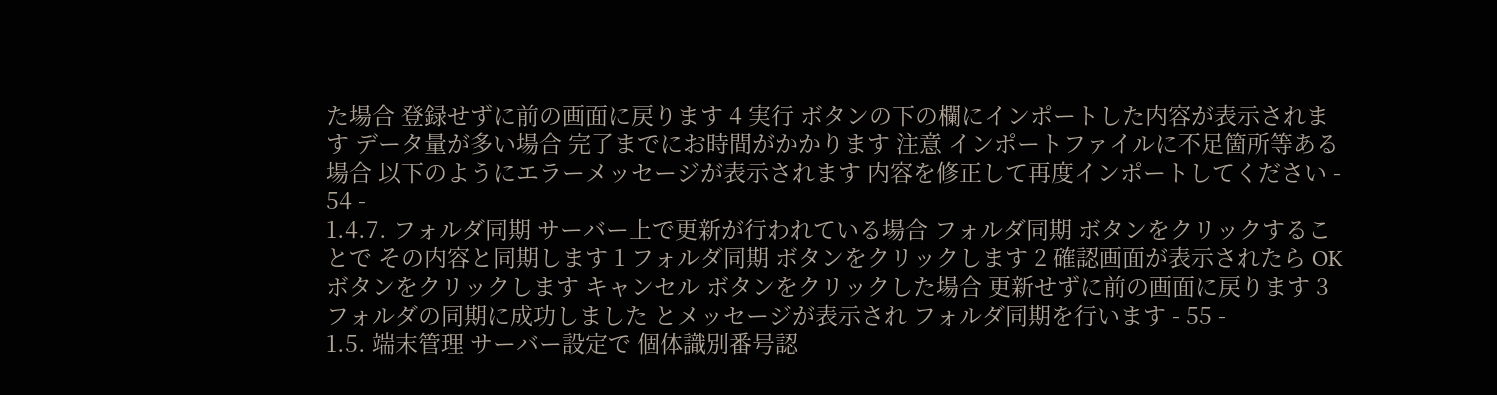た場合 登録せずに前の画面に戻ります 4 実行 ボタンの下の欄にインポートした内容が表示されます データ量が多い場合 完了までにお時間がかかります 注意 インポートファイルに不足箇所等ある場合 以下のようにエラーメッセージが表示されます 内容を修正して再度インポートしてください - 54 -
1.4.7. フォルダ同期 サーバー上で更新が行われている場合 フォルダ同期 ボタンをクリックすることで その内容と同期します 1 フォルダ同期 ボタンをクリックします 2 確認画面が表示されたら OK ボタンをクリックします キャンセル ボタンをクリックした場合 更新せずに前の画面に戻ります 3 フォルダの同期に成功しました とメッセージが表示され フォルダ同期を行います - 55 -
1.5. 端末管理 サーバー設定で 個体識別番号認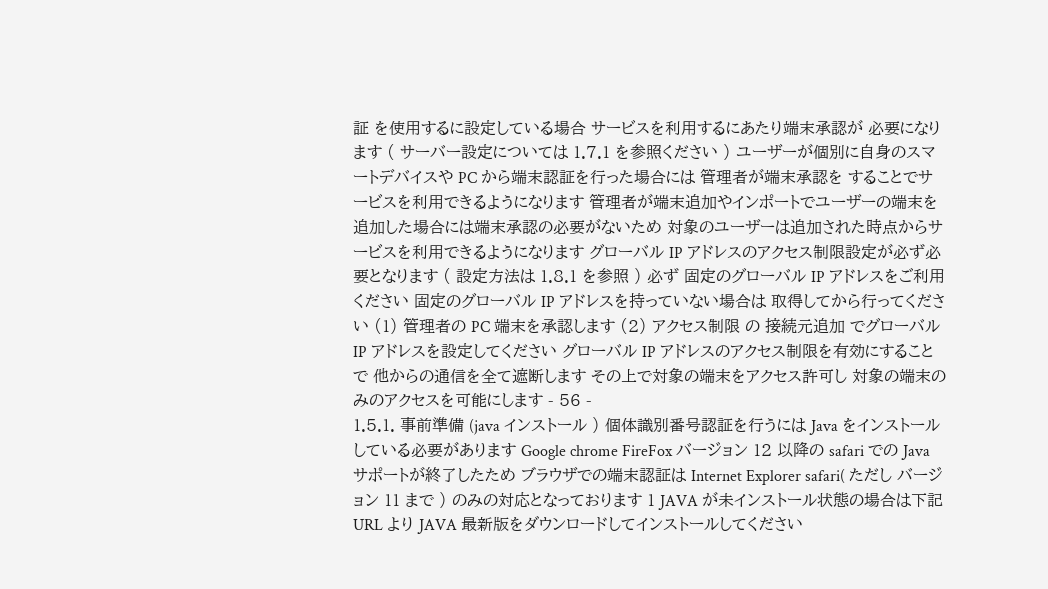証 を使用するに設定している場合 サービスを利用するにあたり端末承認が 必要になります ( サーバー設定については 1.7.1 を参照ください ) ユーザーが個別に自身のスマートデバイスや PC から端末認証を行った場合には 管理者が端末承認を することでサービスを利用できるようになります 管理者が端末追加やインポートでユーザーの端末を追加した場合には端末承認の必要がないため 対象のユーザーは追加された時点からサービスを利用できるようになります グローバル IP アドレスのアクセス制限設定が必ず必要となります ( 設定方法は 1.8.1 を参照 ) 必ず 固定のグローバル IP アドレスをご利用ください 固定のグローバル IP アドレスを持っていない場合は 取得してから行ってください (1) 管理者の PC 端末を承認します (2) アクセス制限 の 接続元追加 でグローバル IP アドレスを設定してください グローバル IP アドレスのアクセス制限を有効にすることで 他からの通信を全て遮断します その上で対象の端末をアクセス許可し 対象の端末のみのアクセスを可能にします - 56 -
1.5.1. 事前準備 (java インストール ) 個体識別番号認証を行うには Java をインストールしている必要があります Google chrome FireFox バージョン 12 以降の safari での Java サポートが終了したため ブラウザでの端末認証は Internet Explorer safari( ただし バージョン 11 まで ) のみの対応となっております 1 JAVA が未インストール状態の場合は下記 URL より JAVA 最新版をダウンロードしてインストールしてください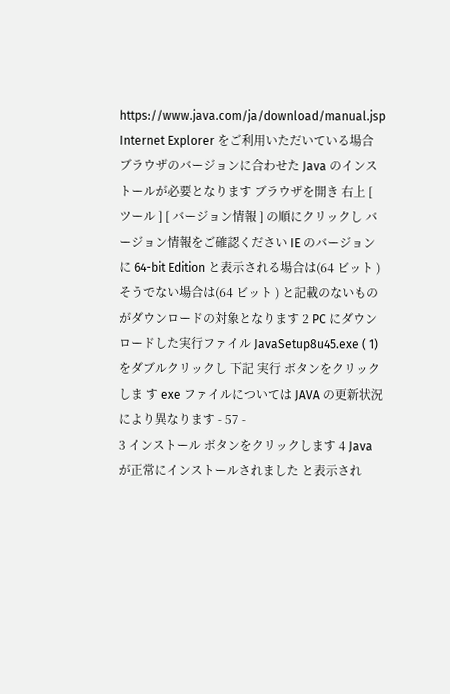https://www.java.com/ja/download/manual.jsp Internet Explorer をご利用いただいている場合 ブラウザのバージョンに合わせた Java のインストールが必要となります ブラウザを開き 右上 [ ツール ] [ バージョン情報 ] の順にクリックし バージョン情報をご確認ください IE のバージョンに 64-bit Edition と表示される場合は(64 ビット ) そうでない場合は(64 ビット ) と記載のないものがダウンロードの対象となります 2 PC にダウンロードした実行ファイル JavaSetup8u45.exe ( 1) をダブルクリックし 下記 実行 ボタンをクリックしま す exe ファイルについては JAVA の更新状況により異なります - 57 -
3 インストール ボタンをクリックします 4 Java が正常にインストールされました と表示され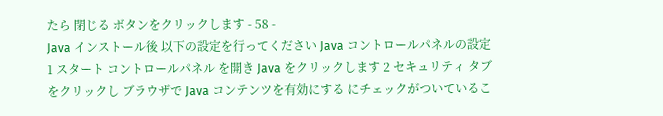たら 閉じる ボタンをクリックします - 58 -
Java インストール後 以下の設定を行ってください Java コントロールパネルの設定 1 スタート コントロールパネル を開き Java をクリックします 2 セキュリティ タブをクリックし ブラウザで Java コンテンツを有効にする にチェックがついているこ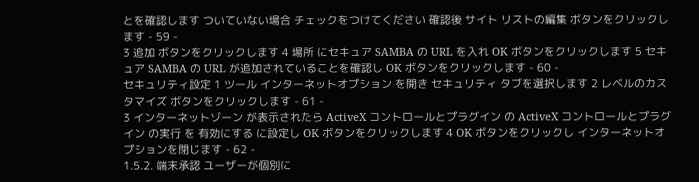とを確認します ついていない場合 チェックをつけてください 確認後 サイト リストの編集 ボタンをクリックします - 59 -
3 追加 ボタンをクリックします 4 場所 にセキュア SAMBA の URL を入れ OK ボタンをクリックします 5 セキュア SAMBA の URL が追加されていることを確認し OK ボタンをクリックします - 60 -
セキュリティ設定 1 ツール インターネットオプション を開き セキュリティ タブを選択します 2 レベルのカスタマイズ ボタンをクリックします - 61 -
3 インターネットゾーン が表示されたら ActiveX コントロールとプラグイン の ActiveX コントロールとプラグイン の実行 を 有効にする に設定し OK ボタンをクリックします 4 OK ボタンをクリックし インターネットオプションを閉じます - 62 -
1.5.2. 端末承認 ユーザーが個別に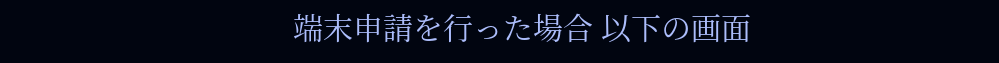端末申請を行った場合 以下の画面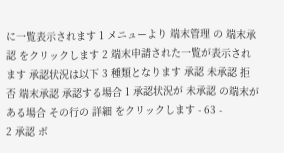に一覧表示されます 1 メニューより 端末管理 の 端末承認 をクリックします 2 端末申請された一覧が表示されます 承認状況は以下 3 種類となります 承認 未承認 拒否 端末承認 承認する場合 1 承認状況が 未承認 の端末がある場合 その行の 詳細 をクリックします - 63 -
2 承認 ボ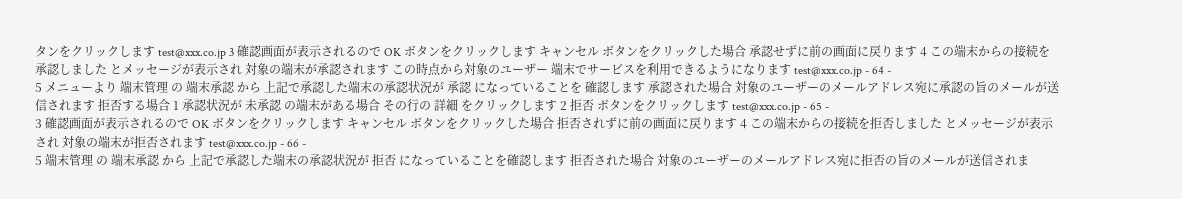タンをクリックします test@xxx.co.jp 3 確認画面が表示されるので OK ボタンをクリックします キャンセル ボタンをクリックした場合 承認せずに前の画面に戻ります 4 この端末からの接続を承認しました とメッセージが表示され 対象の端末が承認されます この時点から対象のユーザー 端末でサービスを利用できるようになります test@xxx.co.jp - 64 -
5 メニューより 端末管理 の 端末承認 から 上記で承認した端末の承認状況が 承認 になっていることを 確認します 承認された場合 対象のユーザーのメールアドレス宛に承認の旨のメールが送信されます 拒否する場合 1 承認状況が 未承認 の端末がある場合 その行の 詳細 をクリックします 2 拒否 ボタンをクリックします test@xxx.co.jp - 65 -
3 確認画面が表示されるので OK ボタンをクリックします キャンセル ボタンをクリックした場合 拒否されずに前の画面に戻ります 4 この端末からの接続を拒否しました とメッセージが表示され 対象の端末が拒否されます test@xxx.co.jp - 66 -
5 端末管理 の 端末承認 から 上記で承認した端末の承認状況が 拒否 になっていることを確認します 拒否された場合 対象のユーザーのメールアドレス宛に拒否の旨のメールが送信されま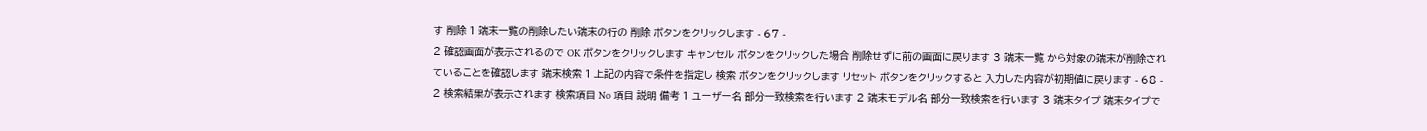す 削除 1 端末一覧の削除したい端末の行の 削除 ボタンをクリックします - 67 -
2 確認画面が表示されるので OK ボタンをクリックします キャンセル ボタンをクリックした場合 削除せずに前の画面に戻ります 3 端末一覧 から対象の端末が削除されていることを確認します 端末検索 1 上記の内容で条件を指定し 検索 ボタンをクリックします リセット ボタンをクリックすると 入力した内容が初期値に戻ります - 68 -
2 検索結果が表示されます 検索項目 No 項目 説明 備考 1 ユーザー名 部分一致検索を行います 2 端末モデル名 部分一致検索を行います 3 端末タイプ 端末タイプで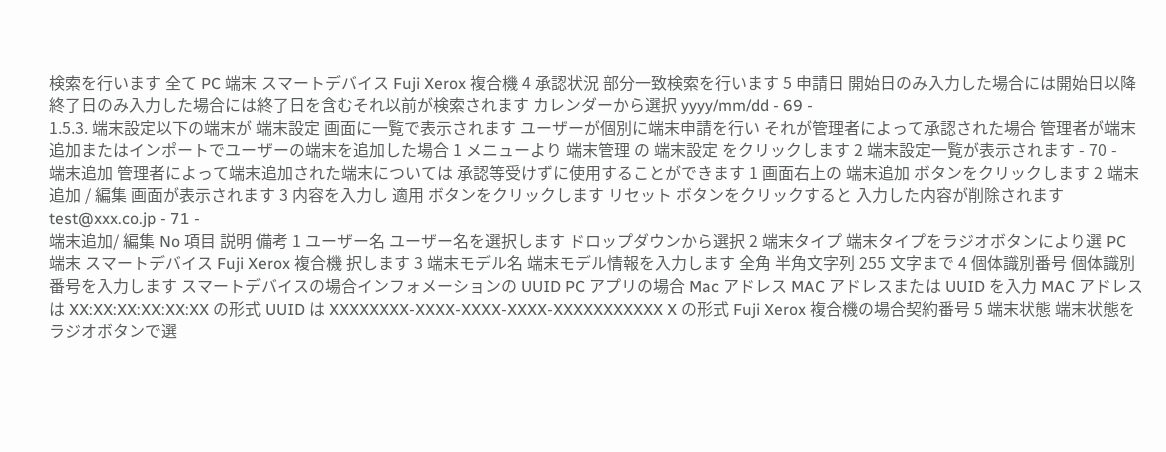検索を行います 全て PC 端末 スマートデバイス Fuji Xerox 複合機 4 承認状況 部分一致検索を行います 5 申請日 開始日のみ入力した場合には開始日以降 終了日のみ入力した場合には終了日を含むそれ以前が検索されます カレンダーから選択 yyyy/mm/dd - 69 -
1.5.3. 端末設定以下の端末が 端末設定 画面に一覧で表示されます ユーザーが個別に端末申請を行い それが管理者によって承認された場合 管理者が端末追加またはインポートでユーザーの端末を追加した場合 1 メニューより 端末管理 の 端末設定 をクリックします 2 端末設定一覧が表示されます - 70 -
端末追加 管理者によって端末追加された端末については 承認等受けずに使用することができます 1 画面右上の 端末追加 ボタンをクリックします 2 端末追加 / 編集 画面が表示されます 3 内容を入力し 適用 ボタンをクリックします リセット ボタンをクリックすると 入力した内容が削除されます test@xxx.co.jp - 71 -
端末追加/ 編集 No 項目 説明 備考 1 ユーザー名 ユーザー名を選択します ドロップダウンから選択 2 端末タイプ 端末タイプをラジオボタンにより選 PC 端末 スマートデバイス Fuji Xerox 複合機 択します 3 端末モデル名 端末モデル情報を入力します 全角 半角文字列 255 文字まで 4 個体識別番号 個体識別番号を入力します スマートデバイスの場合インフォメーションの UUID PC アプリの場合 Mac アドレス MAC アドレスまたは UUID を入力 MAC アドレスは XX:XX:XX:XX:XX:XX の形式 UUID は XXXXXXXX-XXXX-XXXX-XXXX-XXXXXXXXXXX X の形式 Fuji Xerox 複合機の場合契約番号 5 端末状態 端末状態をラジオボタンで選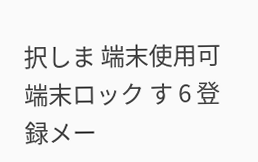択しま 端末使用可 端末ロック す 6 登録メー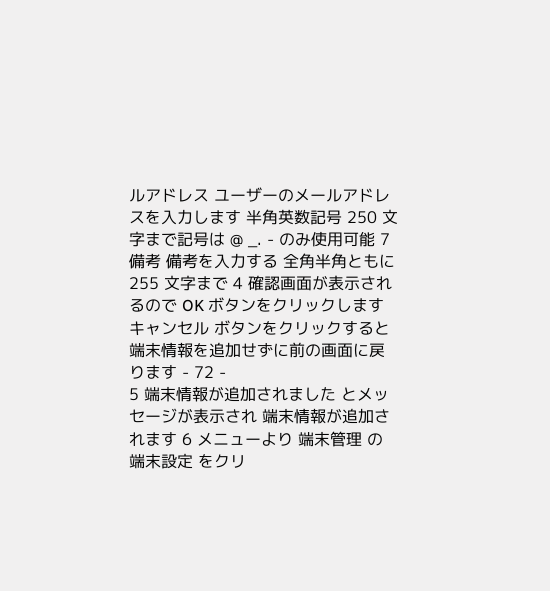ルアドレス ユーザーのメールアドレスを入力します 半角英数記号 250 文字まで記号は @ _. - のみ使用可能 7 備考 備考を入力する 全角半角ともに 255 文字まで 4 確認画面が表示されるので OK ボタンをクリックします キャンセル ボタンをクリックすると端末情報を追加せずに前の画面に戻ります - 72 -
5 端末情報が追加されました とメッセージが表示され 端末情報が追加されます 6 メニューより 端末管理 の 端末設定 をクリ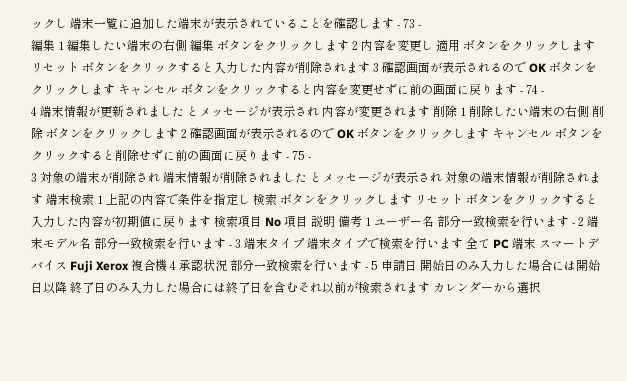ックし 端末一覧に追加した端末が表示されていることを確認します - 73 -
編集 1 編集したい端末の右側 編集 ボタンをクリックします 2 内容を変更し 適用 ボタンをクリックします リセット ボタンをクリックすると入力した内容が削除されます 3 確認画面が表示されるので OK ボタンをクリックします キャンセル ボタンをクリックすると内容を変更せずに前の画面に戻ります - 74 -
4 端末情報が更新されました とメッセージが表示され 内容が変更されます 削除 1 削除したい端末の右側 削除 ボタンをクリックします 2 確認画面が表示されるので OK ボタンをクリックします キャンセル ボタンをクリックすると削除せずに前の画面に戻ります - 75 -
3 対象の端末が削除され 端末情報が削除されました とメッセージが表示され 対象の端末情報が削除されます 端末検索 1 上記の内容で条件を指定し 検索 ボタンをクリックします リセット ボタンをクリックすると 入力した内容が初期値に戻ります 検索項目 No 項目 説明 備考 1 ユーザー名 部分一致検索を行います - 2 端末モデル名 部分一致検索を行います - 3 端末タイプ 端末タイプで検索を行います 全て PC 端末 スマートデバイス Fuji Xerox 複合機 4 承認状況 部分一致検索を行います - 5 申請日 開始日のみ入力した場合には開始日以降 終了日のみ入力した場合には終了日を含むそれ以前が検索されます カレンダーから選択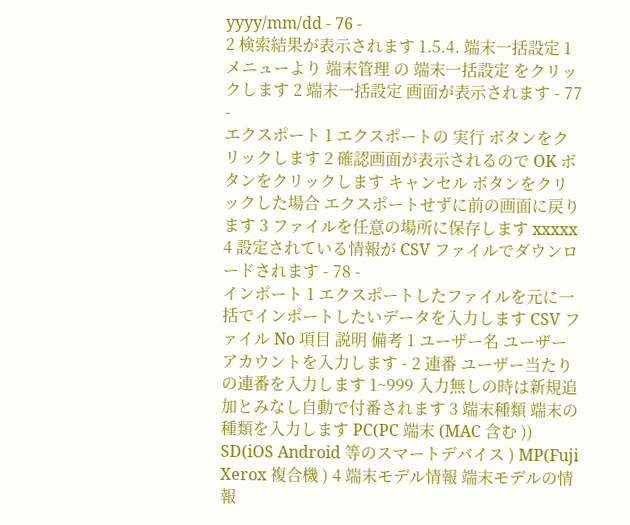yyyy/mm/dd - 76 -
2 検索結果が表示されます 1.5.4. 端末一括設定 1 メニューより 端末管理 の 端末一括設定 をクリックします 2 端末一括設定 画面が表示されます - 77 -
エクスポート 1 エクスポートの 実行 ボタンをクリックします 2 確認画面が表示されるので OK ボタンをクリックします キャンセル ボタンをクリックした場合 エクスポートせずに前の画面に戻ります 3 ファイルを任意の場所に保存します xxxxx 4 設定されている情報が CSV ファイルでダウンロードされます - 78 -
インポート 1 エクスポートしたファイルを元に一括でインポートしたいデータを入力します CSV ファイル No 項目 説明 備考 1 ユーザー名 ユーザーアカウントを入力します - 2 連番 ユーザー当たりの連番を入力します 1~999 入力無しの時は新規追加とみなし自動で付番されます 3 端末種類 端末の種類を入力します PC(PC 端末 (MAC 含む )) SD(iOS Android 等のスマートデバイス ) MP(Fuji Xerox 複合機 ) 4 端末モデル情報 端末モデルの情報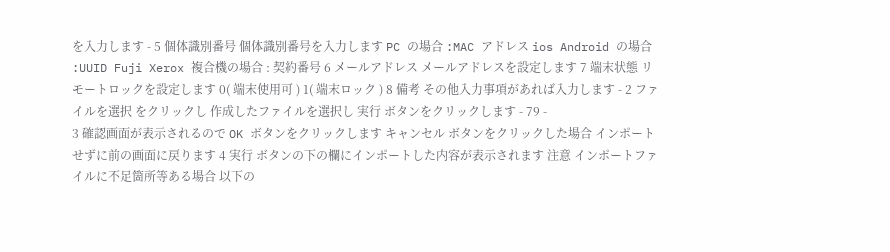を入力します - 5 個体識別番号 個体識別番号を入力します PC の場合 :MAC アドレス ios Android の場合 :UUID Fuji Xerox 複合機の場合 : 契約番号 6 メールアドレス メールアドレスを設定します 7 端末状態 リモートロックを設定します 0( 端末使用可 ) 1( 端末ロック ) 8 備考 その他入力事項があれば入力します - 2 ファイルを選択 をクリックし 作成したファイルを選択し 実行 ボタンをクリックします - 79 -
3 確認画面が表示されるので OK ボタンをクリックします キャンセル ボタンをクリックした場合 インポートせずに前の画面に戻ります 4 実行 ボタンの下の欄にインポートした内容が表示されます 注意 インポートファイルに不足箇所等ある場合 以下の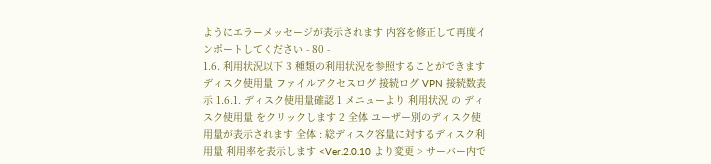ようにエラーメッセージが表示されます 内容を修正して再度インポートしてください - 80 -
1.6. 利用状況以下 3 種類の利用状況を参照することができます ディスク使用量 ファイルアクセスログ 接続ログ VPN 接続数表示 1.6.1. ディスク使用量確認 1 メニューより 利用状況 の ディスク使用量 をクリックします 2 全体 ユーザー別のディスク使用量が表示されます 全体 : 総ディスク容量に対するディスク利用量 利用率を表示します <Ver.2.0.10 より変更 > サーバー内で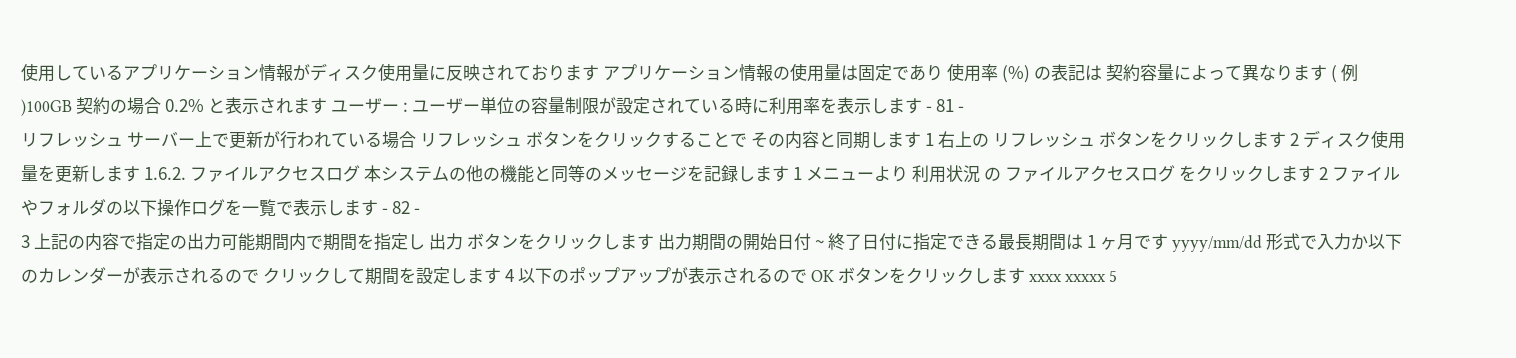使用しているアプリケーション情報がディスク使用量に反映されております アプリケーション情報の使用量は固定であり 使用率 (%) の表記は 契約容量によって異なります ( 例 )100GB 契約の場合 0.2% と表示されます ユーザー : ユーザー単位の容量制限が設定されている時に利用率を表示します - 81 -
リフレッシュ サーバー上で更新が行われている場合 リフレッシュ ボタンをクリックすることで その内容と同期します 1 右上の リフレッシュ ボタンをクリックします 2 ディスク使用量を更新します 1.6.2. ファイルアクセスログ 本システムの他の機能と同等のメッセージを記録します 1 メニューより 利用状況 の ファイルアクセスログ をクリックします 2 ファイルやフォルダの以下操作ログを一覧で表示します - 82 -
3 上記の内容で指定の出力可能期間内で期間を指定し 出力 ボタンをクリックします 出力期間の開始日付 ~ 終了日付に指定できる最長期間は 1 ヶ月です yyyy/mm/dd 形式で入力か以下のカレンダーが表示されるので クリックして期間を設定します 4 以下のポップアップが表示されるので OK ボタンをクリックします xxxx xxxxx 5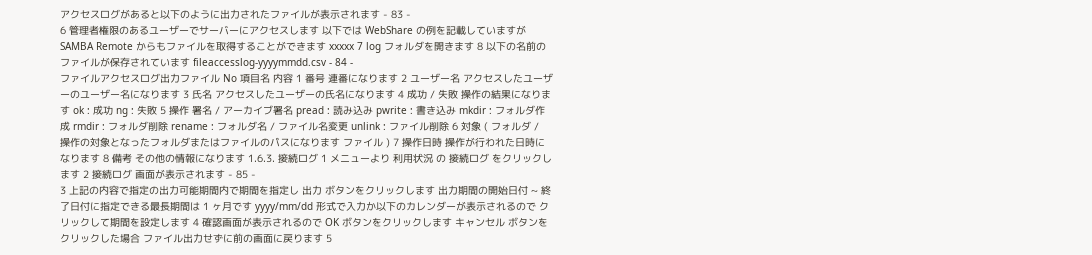アクセスログがあると以下のように出力されたファイルが表示されます - 83 -
6 管理者権限のあるユーザーでサーバーにアクセスします 以下では WebShare の例を記載していますが SAMBA Remote からもファイルを取得することができます xxxxx 7 log フォルダを開きます 8 以下の名前のファイルが保存されています fileaccesslog-yyyymmdd.csv - 84 -
ファイルアクセスログ出力ファイル No 項目名 内容 1 番号 連番になります 2 ユーザー名 アクセスしたユーザーのユーザー名になります 3 氏名 アクセスしたユーザーの氏名になります 4 成功 / 失敗 操作の結果になります ok : 成功 ng : 失敗 5 操作 署名 / アーカイブ署名 pread : 読み込み pwrite : 書き込み mkdir : フォルダ作成 rmdir : フォルダ削除 rename : フォルダ名 / ファイル名変更 unlink : ファイル削除 6 対象 ( フォルダ / 操作の対象となったフォルダまたはファイルのパスになります ファイル ) 7 操作日時 操作が行われた日時になります 8 備考 その他の情報になります 1.6.3. 接続ログ 1 メニューより 利用状況 の 接続ログ をクリックします 2 接続ログ 画面が表示されます - 85 -
3 上記の内容で指定の出力可能期間内で期間を指定し 出力 ボタンをクリックします 出力期間の開始日付 ~ 終了日付に指定できる最長期間は 1 ヶ月です yyyy/mm/dd 形式で入力か以下のカレンダーが表示されるので クリックして期間を設定します 4 確認画面が表示されるので OK ボタンをクリックします キャンセル ボタンをクリックした場合 ファイル出力せずに前の画面に戻ります 5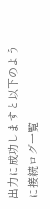出力に成功しますと以下のように接続ログ一覧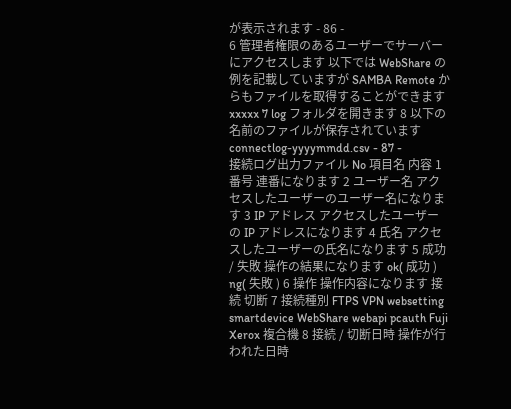が表示されます - 86 -
6 管理者権限のあるユーザーでサーバーにアクセスします 以下では WebShare の例を記載していますが SAMBA Remote からもファイルを取得することができます xxxxx 7 log フォルダを開きます 8 以下の名前のファイルが保存されています connectlog-yyyymmdd.csv - 87 -
接続ログ出力ファイル No 項目名 内容 1 番号 連番になります 2 ユーザー名 アクセスしたユーザーのユーザー名になります 3 IP アドレス アクセスしたユーザーの IP アドレスになります 4 氏名 アクセスしたユーザーの氏名になります 5 成功 / 失敗 操作の結果になります ok( 成功 ) ng( 失敗 ) 6 操作 操作内容になります 接続 切断 7 接続種別 FTPS VPN websetting smartdevice WebShare webapi pcauth Fuji Xerox 複合機 8 接続 / 切断日時 操作が行われた日時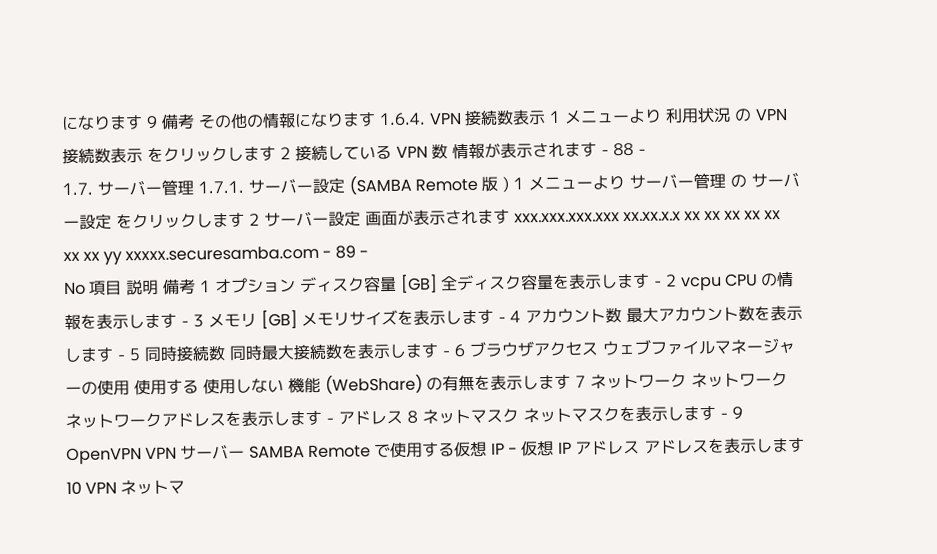になります 9 備考 その他の情報になります 1.6.4. VPN 接続数表示 1 メニューより 利用状況 の VPN 接続数表示 をクリックします 2 接続している VPN 数 情報が表示されます - 88 -
1.7. サーバー管理 1.7.1. サーバー設定 (SAMBA Remote 版 ) 1 メニューより サーバー管理 の サーバー設定 をクリックします 2 サーバー設定 画面が表示されます xxx.xxx.xxx.xxx xx.xx.x.x xx xx xx xx xx xx xx yy xxxxx.securesamba.com - 89 -
No 項目 説明 備考 1 オプション ディスク容量 [GB] 全ディスク容量を表示します - 2 vcpu CPU の情報を表示します - 3 メモリ [GB] メモリサイズを表示します - 4 アカウント数 最大アカウント数を表示します - 5 同時接続数 同時最大接続数を表示します - 6 ブラウザアクセス ウェブファイルマネージャーの使用 使用する 使用しない 機能 (WebShare) の有無を表示します 7 ネットワーク ネットワーク ネットワークアドレスを表示します - アドレス 8 ネットマスク ネットマスクを表示します - 9 OpenVPN VPN サーバー SAMBA Remote で使用する仮想 IP - 仮想 IP アドレス アドレスを表示します 10 VPN ネットマ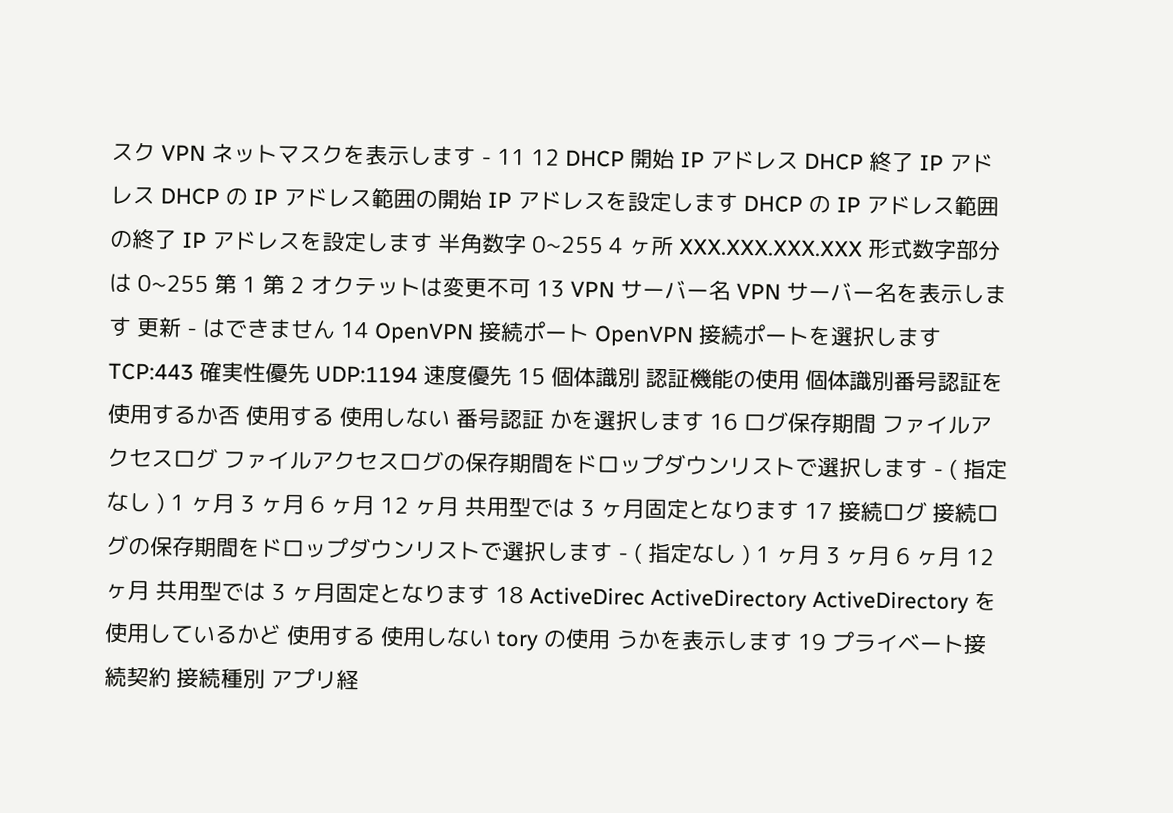スク VPN ネットマスクを表示します - 11 12 DHCP 開始 IP アドレス DHCP 終了 IP アドレス DHCP の IP アドレス範囲の開始 IP アドレスを設定します DHCP の IP アドレス範囲の終了 IP アドレスを設定します 半角数字 0~255 4 ヶ所 XXX.XXX.XXX.XXX 形式数字部分は 0~255 第 1 第 2 オクテットは変更不可 13 VPN サーバー名 VPN サーバー名を表示します 更新 - はできません 14 OpenVPN 接続ポート OpenVPN 接続ポートを選択します TCP:443 確実性優先 UDP:1194 速度優先 15 個体識別 認証機能の使用 個体識別番号認証を使用するか否 使用する 使用しない 番号認証 かを選択します 16 ログ保存期間 ファイルアクセスログ ファイルアクセスログの保存期間をドロップダウンリストで選択します - ( 指定なし ) 1 ヶ月 3 ヶ月 6 ヶ月 12 ヶ月 共用型では 3 ヶ月固定となります 17 接続ログ 接続ログの保存期間をドロップダウンリストで選択します - ( 指定なし ) 1 ヶ月 3 ヶ月 6 ヶ月 12 ヶ月 共用型では 3 ヶ月固定となります 18 ActiveDirec ActiveDirectory ActiveDirectory を使用しているかど 使用する 使用しない tory の使用 うかを表示します 19 プライベート接続契約 接続種別 アプリ経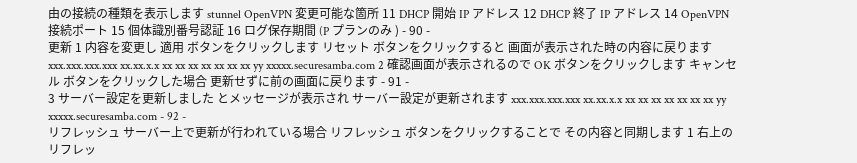由の接続の種類を表示します stunnel OpenVPN 変更可能な箇所 11 DHCP 開始 IP アドレス 12 DHCP 終了 IP アドレス 14 OpenVPN 接続ポート 15 個体識別番号認証 16 ログ保存期間 (P プランのみ ) - 90 -
更新 1 内容を変更し 適用 ボタンをクリックします リセット ボタンをクリックすると 画面が表示された時の内容に戻ります xxx.xxx.xxx.xxx xx.xx.x.x xx xx xx xx xx xx xx yy xxxxx.securesamba.com 2 確認画面が表示されるので OK ボタンをクリックします キャンセル ボタンをクリックした場合 更新せずに前の画面に戻ります - 91 -
3 サーバー設定を更新しました とメッセージが表示され サーバー設定が更新されます xxx.xxx.xxx.xxx xx.xx.x.x xx xx xx xx xx xx xx yy xxxxx.securesamba.com - 92 -
リフレッシュ サーバー上で更新が行われている場合 リフレッシュ ボタンをクリックすることで その内容と同期します 1 右上の リフレッ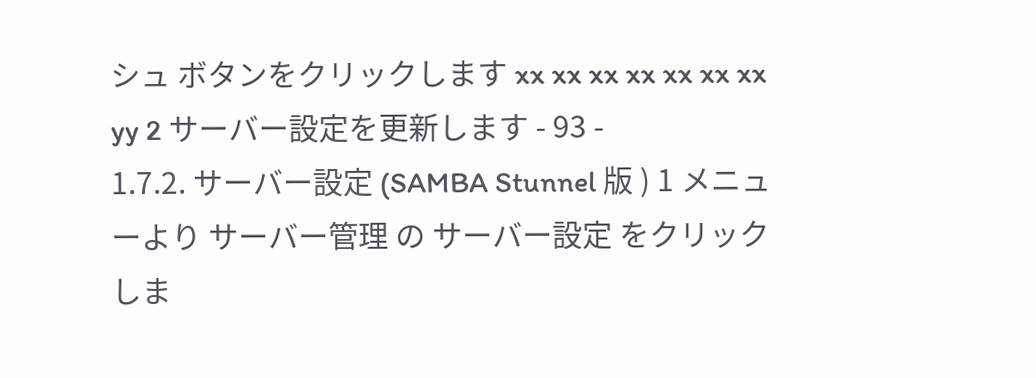シュ ボタンをクリックします xx xx xx xx xx xx xx yy 2 サーバー設定を更新します - 93 -
1.7.2. サーバー設定 (SAMBA Stunnel 版 ) 1 メニューより サーバー管理 の サーバー設定 をクリックしま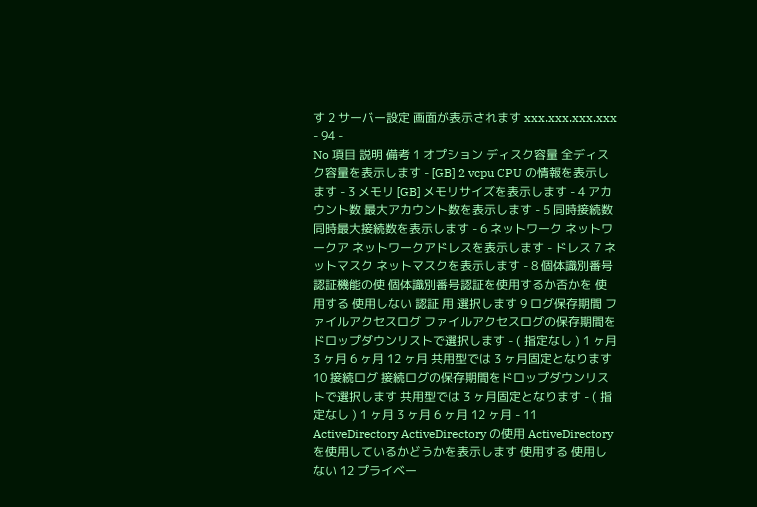す 2 サーバー設定 画面が表示されます xxx.xxx.xxx.xxx - 94 -
No 項目 説明 備考 1 オプション ディスク容量 全ディスク容量を表示します - [GB] 2 vcpu CPU の情報を表示します - 3 メモリ [GB] メモリサイズを表示します - 4 アカウント数 最大アカウント数を表示します - 5 同時接続数 同時最大接続数を表示します - 6 ネットワーク ネットワークア ネットワークアドレスを表示します - ドレス 7 ネットマスク ネットマスクを表示します - 8 個体識別番号 認証機能の使 個体識別番号認証を使用するか否かを 使用する 使用しない 認証 用 選択します 9 ログ保存期間 ファイルアクセスログ ファイルアクセスログの保存期間をドロップダウンリストで選択します - ( 指定なし ) 1 ヶ月 3 ヶ月 6 ヶ月 12 ヶ月 共用型では 3 ヶ月固定となります 10 接続ログ 接続ログの保存期間をドロップダウンリストで選択します 共用型では 3 ヶ月固定となります - ( 指定なし ) 1 ヶ月 3 ヶ月 6 ヶ月 12 ヶ月 - 11 ActiveDirectory ActiveDirectory の使用 ActiveDirectory を使用しているかどうかを表示します 使用する 使用しない 12 プライベー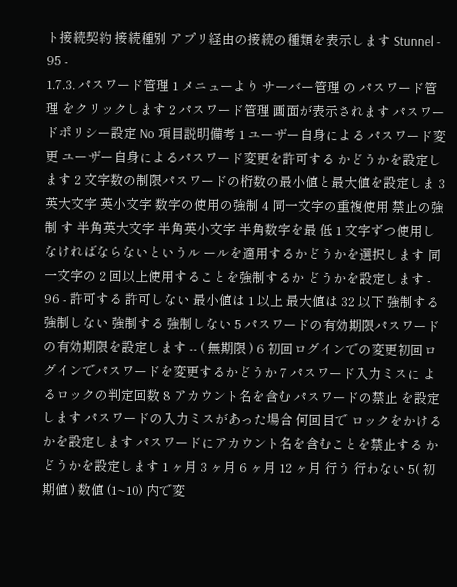ト接続契約 接続種別 アプリ経由の接続の種類を表示します Stunnel - 95 -
1.7.3. パスワード管理 1 メニューより サーバー管理 の パスワード管理 をクリックします 2 パスワード管理 画面が表示されます パスワードポリシー設定 No 項目説明備考 1 ユーザー自身による パスワード変更 ユーザー自身によるパスワード変更を許可する かどうかを設定します 2 文字数の制限パスワードの桁数の最小値と最大値を設定しま 3 英大文字 英小文字 数字の使用の強制 4 同一文字の重複使用 禁止の強制 す 半角英大文字 半角英小文字 半角数字を最 低 1 文字ずつ使用しなければならないというル ールを適用するかどうかを選択します 同一文字の 2 回以上使用することを強制するか どうかを設定します - 96 - 許可する 許可しない 最小値は 1 以上 最大値は 32 以下 強制する 強制しない 強制する 強制しない 5 パスワードの有効期限パスワードの有効期限を設定します -- ( 無期限 ) 6 初回ログインでの変更初回ログインでパスワードを変更するかどうか 7 パスワード入力ミスに よるロックの判定回数 8 アカウント名を含む パスワードの禁止 を設定します パスワードの入力ミスがあった場合 何回目で ロックをかけるかを設定します パスワードにアカウント名を含むことを禁止する かどうかを設定します 1 ヶ月 3 ヶ月 6 ヶ月 12 ヶ月 行う 行わない 5( 初期値 ) 数値 (1~10) 内で変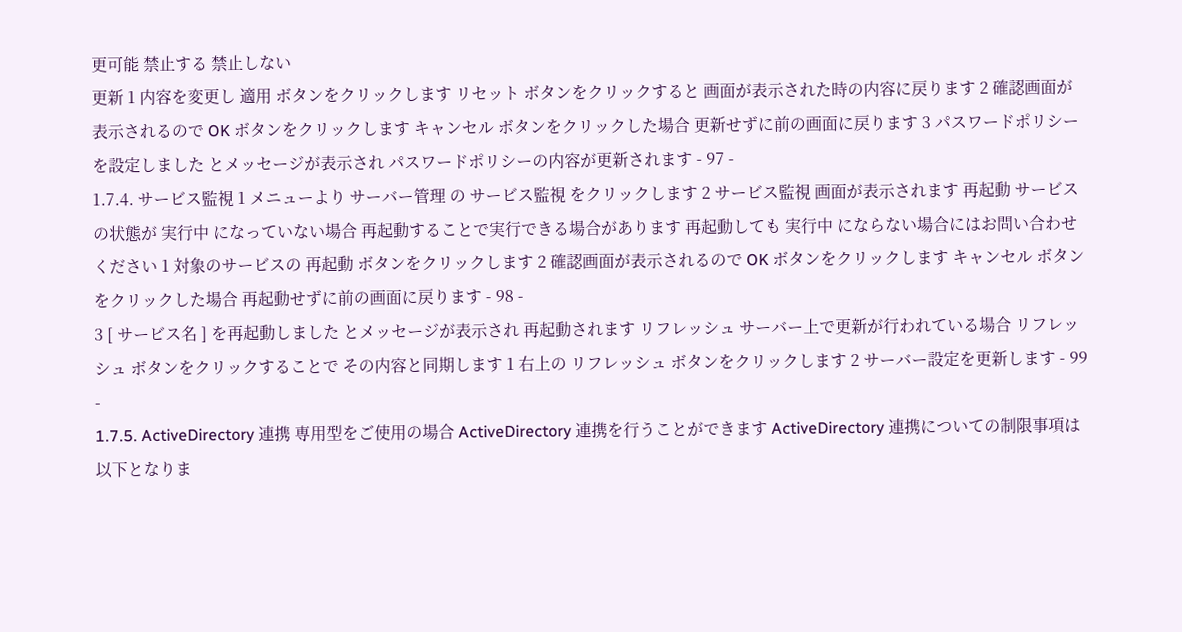更可能 禁止する 禁止しない
更新 1 内容を変更し 適用 ボタンをクリックします リセット ボタンをクリックすると 画面が表示された時の内容に戻ります 2 確認画面が表示されるので OK ボタンをクリックします キャンセル ボタンをクリックした場合 更新せずに前の画面に戻ります 3 パスワードポリシーを設定しました とメッセージが表示され パスワードポリシーの内容が更新されます - 97 -
1.7.4. サービス監視 1 メニューより サーバー管理 の サービス監視 をクリックします 2 サービス監視 画面が表示されます 再起動 サービスの状態が 実行中 になっていない場合 再起動することで実行できる場合があります 再起動しても 実行中 にならない場合にはお問い合わせください 1 対象のサービスの 再起動 ボタンをクリックします 2 確認画面が表示されるので OK ボタンをクリックします キャンセル ボタンをクリックした場合 再起動せずに前の画面に戻ります - 98 -
3 [ サービス名 ] を再起動しました とメッセージが表示され 再起動されます リフレッシュ サーバー上で更新が行われている場合 リフレッシュ ボタンをクリックすることで その内容と同期します 1 右上の リフレッシュ ボタンをクリックします 2 サーバー設定を更新します - 99 -
1.7.5. ActiveDirectory 連携 専用型をご使用の場合 ActiveDirectory 連携を行うことができます ActiveDirectory 連携についての制限事項は以下となりま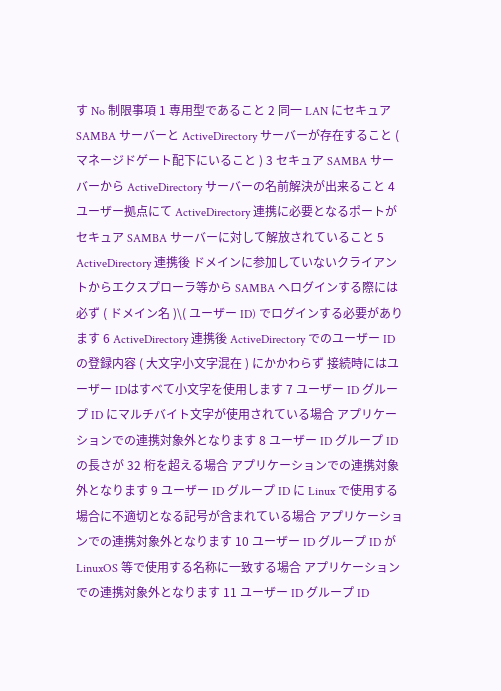す No 制限事項 1 専用型であること 2 同一 LAN にセキュア SAMBA サーバーと ActiveDirectory サーバーが存在すること ( マネージドゲート配下にいること ) 3 セキュア SAMBA サーバーから ActiveDirectory サーバーの名前解決が出来ること 4 ユーザー拠点にて ActiveDirectory 連携に必要となるポートが セキュア SAMBA サーバーに対して解放されていること 5 ActiveDirectory 連携後 ドメインに参加していないクライアントからエクスプローラ等から SAMBA へログインする際には 必ず ( ドメイン名 )\( ユーザー ID) でログインする必要があります 6 ActiveDirectory 連携後 ActiveDirectory でのユーザー ID の登録内容 ( 大文字小文字混在 ) にかかわらず 接続時にはユーザー IDはすべて小文字を使用します 7 ユーザー ID グループ ID にマルチバイト文字が使用されている場合 アプリケーションでの連携対象外となります 8 ユーザー ID グループ ID の長さが 32 桁を超える場合 アプリケーションでの連携対象外となります 9 ユーザー ID グループ ID に Linux で使用する場合に不適切となる記号が含まれている場合 アプリケーションでの連携対象外となります 10 ユーザー ID グループ ID が LinuxOS 等で使用する名称に一致する場合 アプリケーションでの連携対象外となります 11 ユーザー ID グループ ID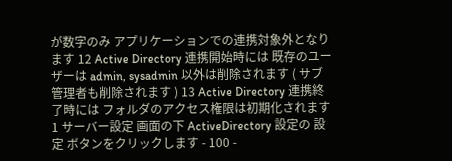が数字のみ アプリケーションでの連携対象外となります 12 Active Directory 連携開始時には 既存のユーザーは admin, sysadmin 以外は削除されます ( サブ管理者も削除されます ) 13 Active Directory 連携終了時には フォルダのアクセス権限は初期化されます 1 サーバー設定 画面の下 ActiveDirectory 設定の 設定 ボタンをクリックします - 100 -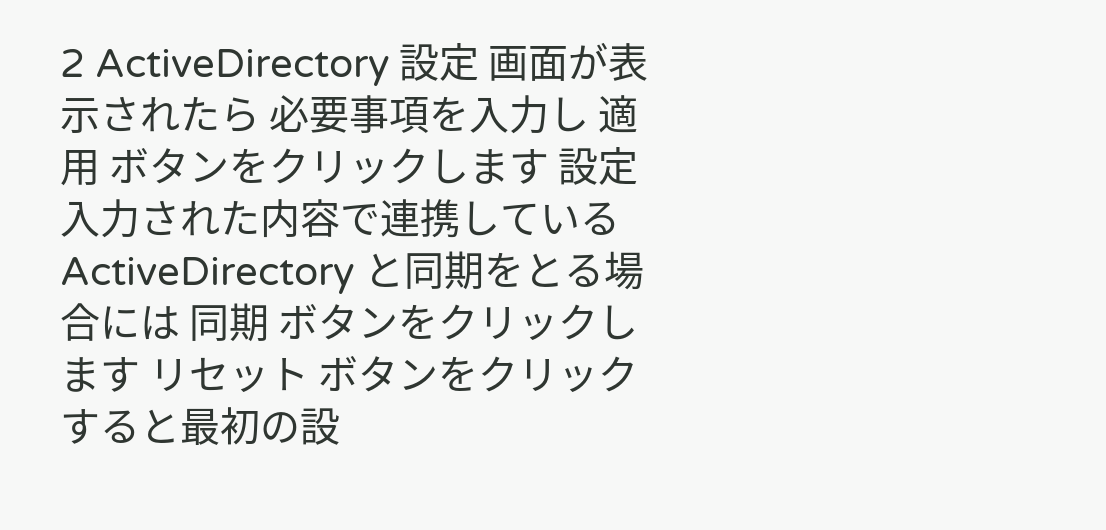2 ActiveDirectory 設定 画面が表示されたら 必要事項を入力し 適用 ボタンをクリックします 設定入力された内容で連携している ActiveDirectory と同期をとる場合には 同期 ボタンをクリックします リセット ボタンをクリックすると最初の設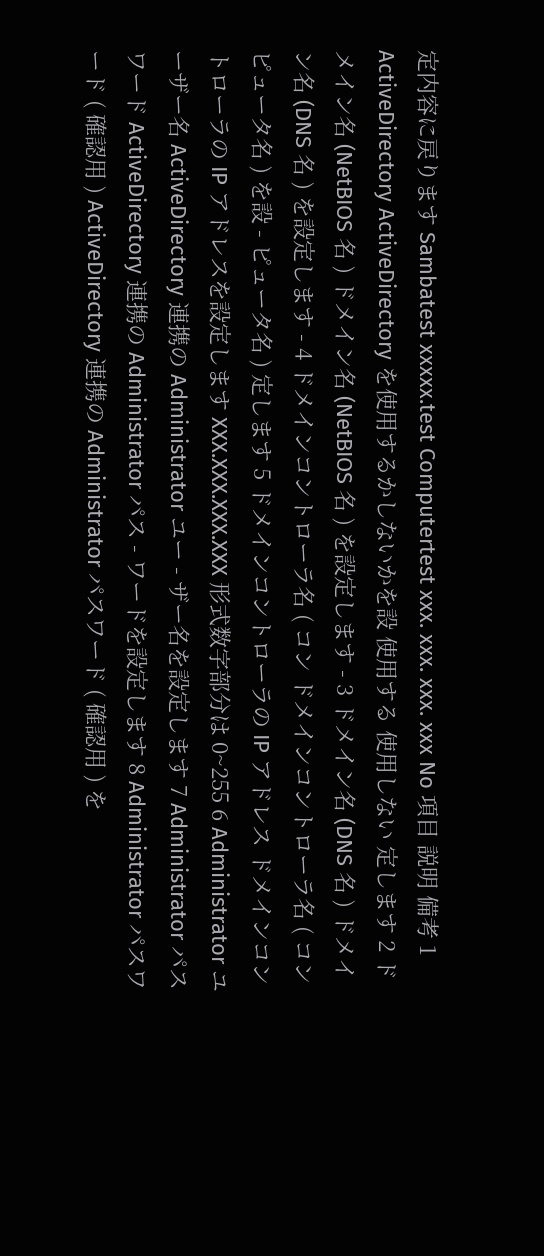定内容に戻ります Sambatest xxxxx.test Computertest xxx. xxx. xxx. xxx No 項目 説明 備考 1 ActiveDirectory ActiveDirectory を使用するかしないかを設 使用する 使用しない 定します 2 ドメイン名 (NetBIOS 名 ) ドメイン名 (NetBIOS 名 ) を設定します - 3 ドメイン名 (DNS 名 ) ドメイン名 (DNS 名 ) を設定します - 4 ドメインコントローラ名 ( コン ドメインコントローラ名 ( コンピュータ名 ) を設 - ピュータ名 ) 定します 5 ドメインコントローラの IP アドレス ドメインコントローラの IP アドレスを設定します XXX.XXX.XXX.XXX 形式数字部分は 0~255 6 Administrator ユーザー名 ActiveDirectory 連携の Administrator ユー - ザー名を設定します 7 Administrator パスワード ActiveDirectory 連携の Administrator パス - ワードを設定します 8 Administrator パスワード ( 確認用 ) ActiveDirectory 連携の Administrator パスワード ( 確認用 ) を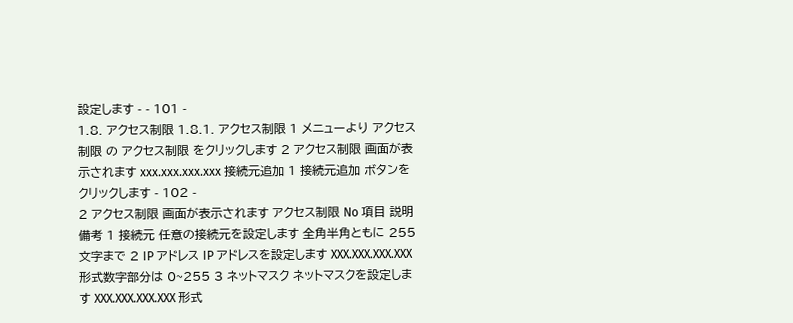設定します - - 101 -
1.8. アクセス制限 1.8.1. アクセス制限 1 メニューより アクセス制限 の アクセス制限 をクリックします 2 アクセス制限 画面が表示されます xxx.xxx.xxx.xxx 接続元追加 1 接続元追加 ボタンをクリックします - 102 -
2 アクセス制限 画面が表示されます アクセス制限 No 項目 説明 備考 1 接続元 任意の接続元を設定します 全角半角ともに 255 文字まで 2 IP アドレス IP アドレスを設定します XXX.XXX.XXX.XXX 形式数字部分は 0~255 3 ネットマスク ネットマスクを設定します XXX.XXX.XXX.XXX 形式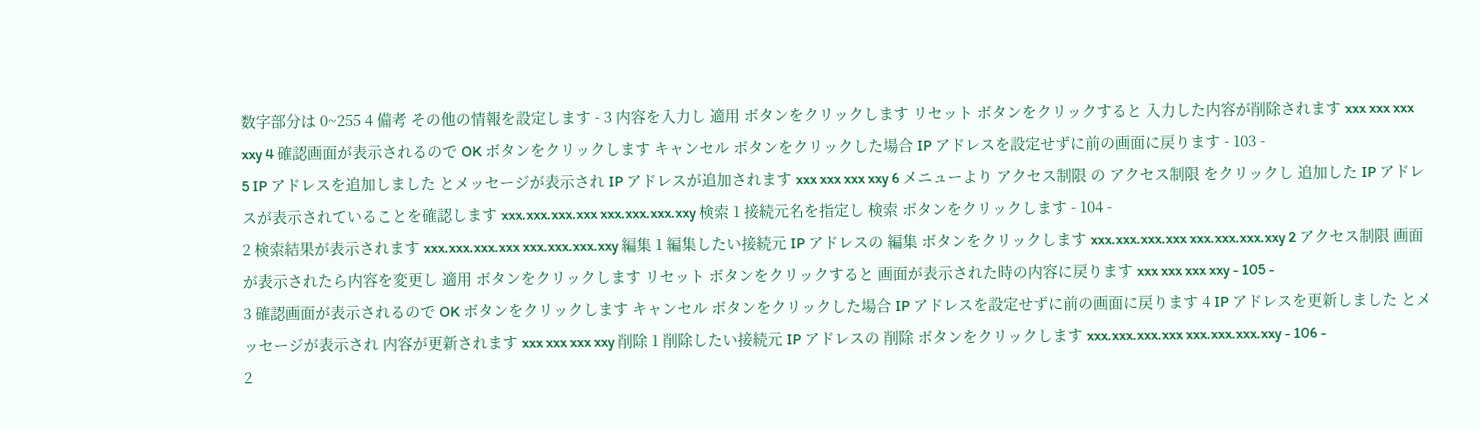数字部分は 0~255 4 備考 その他の情報を設定します - 3 内容を入力し 適用 ボタンをクリックします リセット ボタンをクリックすると 入力した内容が削除されます xxx xxx xxx xxy 4 確認画面が表示されるので OK ボタンをクリックします キャンセル ボタンをクリックした場合 IP アドレスを設定せずに前の画面に戻ります - 103 -
5 IP アドレスを追加しました とメッセージが表示され IP アドレスが追加されます xxx xxx xxx xxy 6 メニューより アクセス制限 の アクセス制限 をクリックし 追加した IP アドレスが表示されていることを確認します xxx.xxx.xxx.xxx xxx.xxx.xxx.xxy 検索 1 接続元名を指定し 検索 ボタンをクリックします - 104 -
2 検索結果が表示されます xxx.xxx.xxx.xxx xxx.xxx.xxx.xxy 編集 1 編集したい接続元 IP アドレスの 編集 ボタンをクリックします xxx.xxx.xxx.xxx xxx.xxx.xxx.xxy 2 アクセス制限 画面が表示されたら内容を変更し 適用 ボタンをクリックします リセット ボタンをクリックすると 画面が表示された時の内容に戻ります xxx xxx xxx xxy - 105 -
3 確認画面が表示されるので OK ボタンをクリックします キャンセル ボタンをクリックした場合 IP アドレスを設定せずに前の画面に戻ります 4 IP アドレスを更新しました とメッセージが表示され 内容が更新されます xxx xxx xxx xxy 削除 1 削除したい接続元 IP アドレスの 削除 ボタンをクリックします xxx.xxx.xxx.xxx xxx.xxx.xxx.xxy - 106 -
2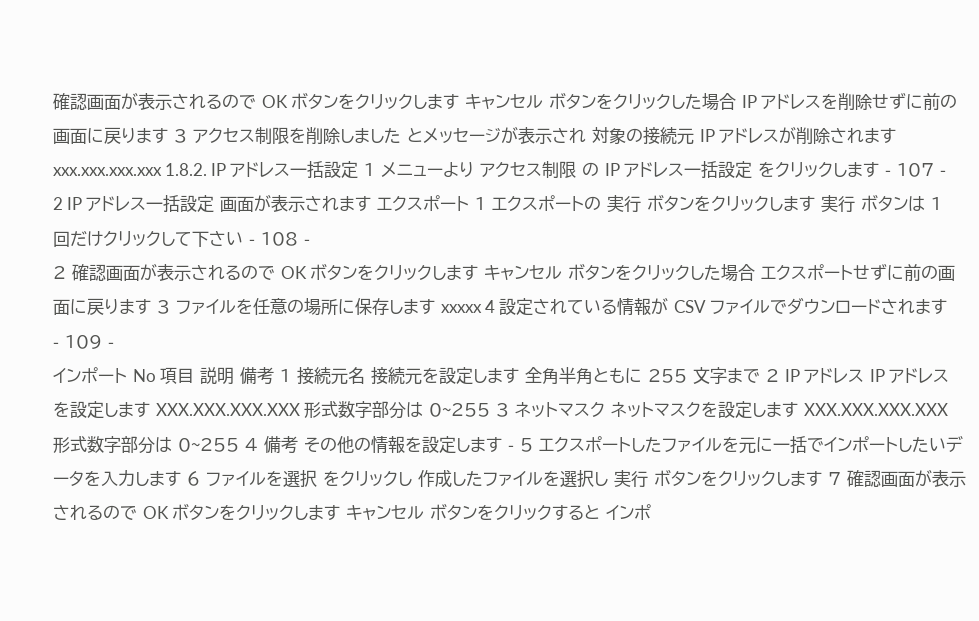確認画面が表示されるので OK ボタンをクリックします キャンセル ボタンをクリックした場合 IP アドレスを削除せずに前の画面に戻ります 3 アクセス制限を削除しました とメッセージが表示され 対象の接続元 IP アドレスが削除されます xxx.xxx.xxx.xxx 1.8.2. IP アドレス一括設定 1 メニューより アクセス制限 の IP アドレス一括設定 をクリックします - 107 -
2 IP アドレス一括設定 画面が表示されます エクスポート 1 エクスポートの 実行 ボタンをクリックします 実行 ボタンは 1 回だけクリックして下さい - 108 -
2 確認画面が表示されるので OK ボタンをクリックします キャンセル ボタンをクリックした場合 エクスポートせずに前の画面に戻ります 3 ファイルを任意の場所に保存します xxxxx 4 設定されている情報が CSV ファイルでダウンロードされます - 109 -
インポート No 項目 説明 備考 1 接続元名 接続元を設定します 全角半角ともに 255 文字まで 2 IP アドレス IP アドレスを設定します XXX.XXX.XXX.XXX 形式数字部分は 0~255 3 ネットマスク ネットマスクを設定します XXX.XXX.XXX.XXX 形式数字部分は 0~255 4 備考 その他の情報を設定します - 5 エクスポートしたファイルを元に一括でインポートしたいデータを入力します 6 ファイルを選択 をクリックし 作成したファイルを選択し 実行 ボタンをクリックします 7 確認画面が表示されるので OK ボタンをクリックします キャンセル ボタンをクリックすると インポ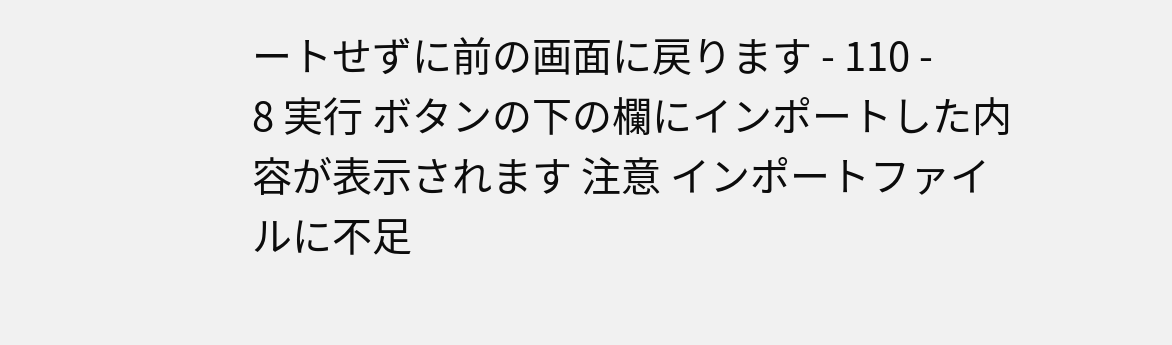ートせずに前の画面に戻ります - 110 -
8 実行 ボタンの下の欄にインポートした内容が表示されます 注意 インポートファイルに不足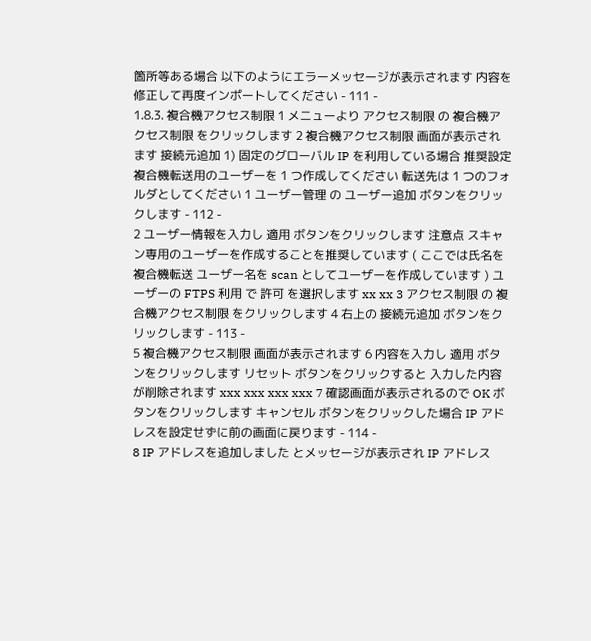箇所等ある場合 以下のようにエラーメッセージが表示されます 内容を修正して再度インポートしてください - 111 -
1.8.3. 複合機アクセス制限 1 メニューより アクセス制限 の 複合機アクセス制限 をクリックします 2 複合機アクセス制限 画面が表示されます 接続元追加 1) 固定のグローバル IP を利用している場合 推奨設定 複合機転送用のユーザーを 1 つ作成してください 転送先は 1 つのフォルダとしてください 1 ユーザー管理 の ユーザー追加 ボタンをクリックします - 112 -
2 ユーザー情報を入力し 適用 ボタンをクリックします 注意点 スキャン専用のユーザーを作成することを推奨しています ( ここでは氏名を 複合機転送 ユーザー名を scan としてユーザーを作成しています ) ユーザーの FTPS 利用 で 許可 を選択します xx xx 3 アクセス制限 の 複合機アクセス制限 をクリックします 4 右上の 接続元追加 ボタンをクリックします - 113 -
5 複合機アクセス制限 画面が表示されます 6 内容を入力し 適用 ボタンをクリックします リセット ボタンをクリックすると 入力した内容が削除されます xxx xxx xxx xxx 7 確認画面が表示されるので OK ボタンをクリックします キャンセル ボタンをクリックした場合 IP アドレスを設定せずに前の画面に戻ります - 114 -
8 IP アドレスを追加しました とメッセージが表示され IP アドレス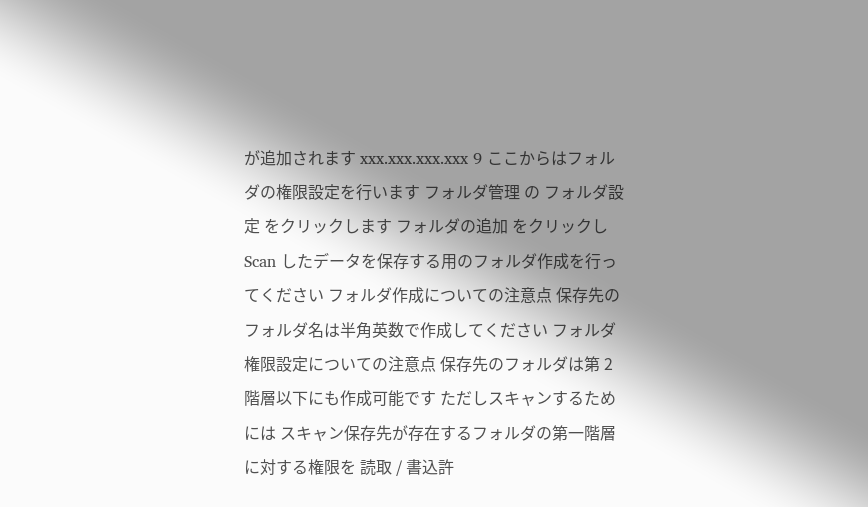が追加されます xxx.xxx.xxx.xxx 9 ここからはフォルダの権限設定を行います フォルダ管理 の フォルダ設定 をクリックします フォルダの追加 をクリックし Scan したデータを保存する用のフォルダ作成を行ってください フォルダ作成についての注意点 保存先のフォルダ名は半角英数で作成してください フォルダ権限設定についての注意点 保存先のフォルダは第 2 階層以下にも作成可能です ただしスキャンするためには スキャン保存先が存在するフォルダの第一階層に対する権限を 読取 / 書込許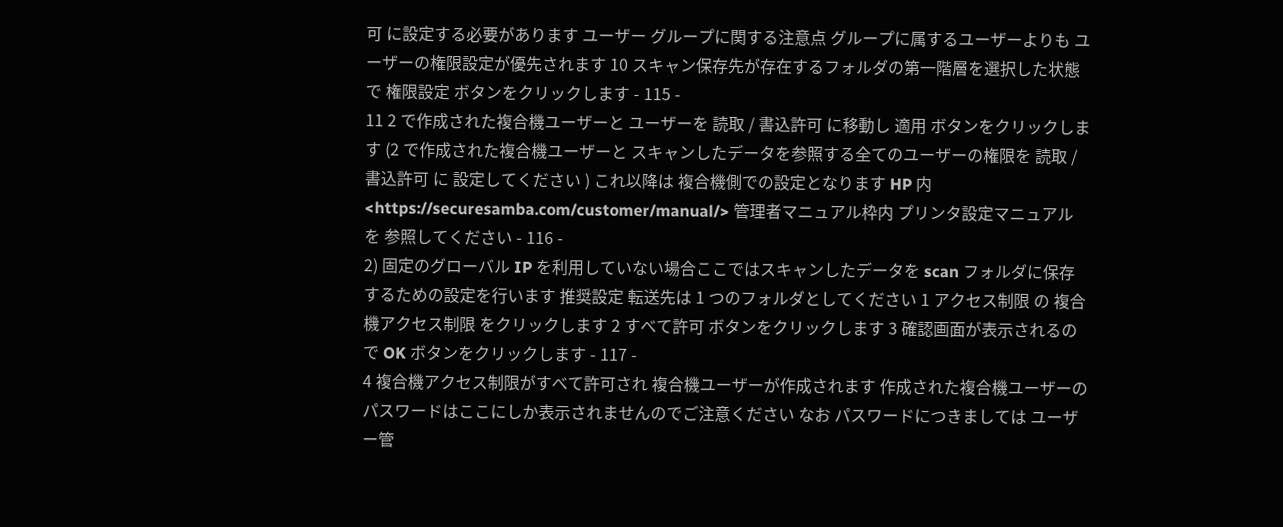可 に設定する必要があります ユーザー グループに関する注意点 グループに属するユーザーよりも ユーザーの権限設定が優先されます 10 スキャン保存先が存在するフォルダの第一階層を選択した状態で 権限設定 ボタンをクリックします - 115 -
11 2 で作成された複合機ユーザーと ユーザーを 読取 / 書込許可 に移動し 適用 ボタンをクリックします (2 で作成された複合機ユーザーと スキャンしたデータを参照する全てのユーザーの権限を 読取 / 書込許可 に 設定してください ) これ以降は 複合機側での設定となります HP 内 <https://securesamba.com/customer/manual/> 管理者マニュアル枠内 プリンタ設定マニュアル を 参照してください - 116 -
2) 固定のグローバル IP を利用していない場合ここではスキャンしたデータを scan フォルダに保存するための設定を行います 推奨設定 転送先は 1 つのフォルダとしてください 1 アクセス制限 の 複合機アクセス制限 をクリックします 2 すべて許可 ボタンをクリックします 3 確認画面が表示されるので OK ボタンをクリックします - 117 -
4 複合機アクセス制限がすべて許可され 複合機ユーザーが作成されます 作成された複合機ユーザーのパスワードはここにしか表示されませんのでご注意ください なお パスワードにつきましては ユーザー管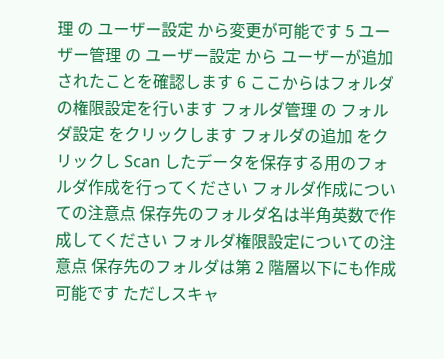理 の ユーザー設定 から変更が可能です 5 ユーザー管理 の ユーザー設定 から ユーザーが追加されたことを確認します 6 ここからはフォルダの権限設定を行います フォルダ管理 の フォルダ設定 をクリックします フォルダの追加 をクリックし Scan したデータを保存する用のフォルダ作成を行ってください フォルダ作成についての注意点 保存先のフォルダ名は半角英数で作成してください フォルダ権限設定についての注意点 保存先のフォルダは第 2 階層以下にも作成可能です ただしスキャ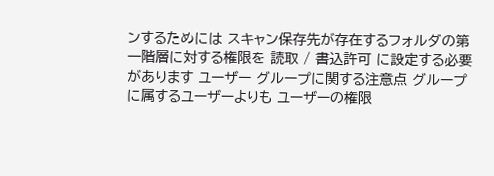ンするためには スキャン保存先が存在するフォルダの第一階層に対する権限を 読取 / 書込許可 に設定する必要があります ユーザー グループに関する注意点 グループに属するユーザーよりも ユーザーの権限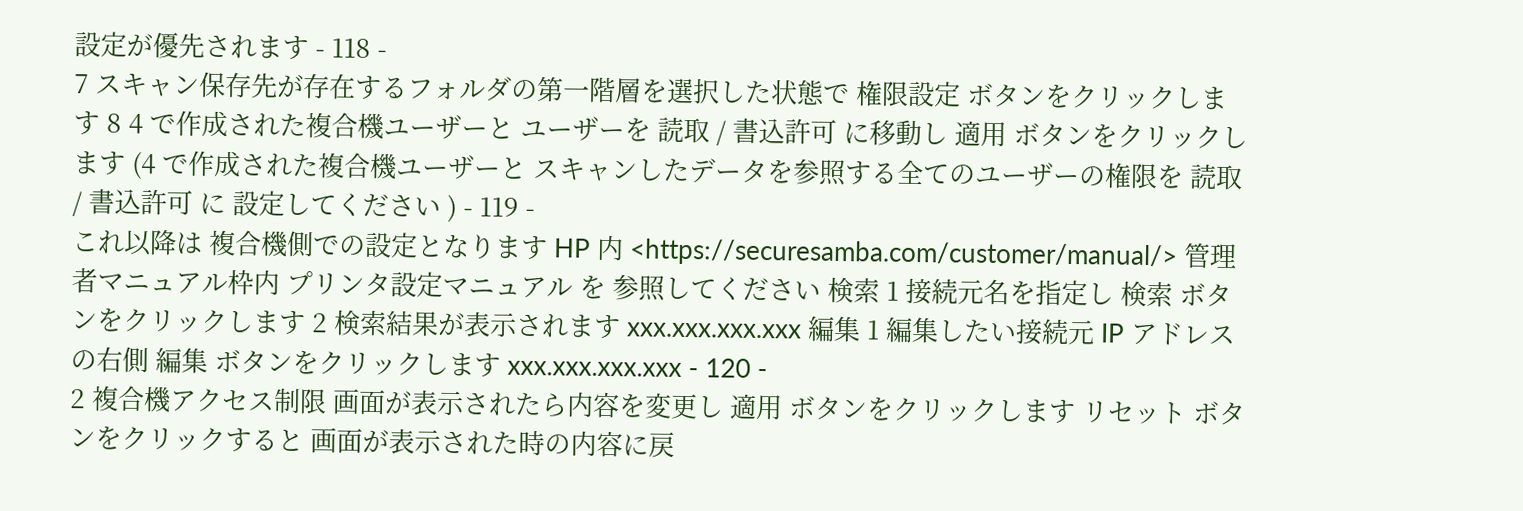設定が優先されます - 118 -
7 スキャン保存先が存在するフォルダの第一階層を選択した状態で 権限設定 ボタンをクリックします 8 4 で作成された複合機ユーザーと ユーザーを 読取 / 書込許可 に移動し 適用 ボタンをクリックします (4 で作成された複合機ユーザーと スキャンしたデータを参照する全てのユーザーの権限を 読取 / 書込許可 に 設定してください ) - 119 -
これ以降は 複合機側での設定となります HP 内 <https://securesamba.com/customer/manual/> 管理者マニュアル枠内 プリンタ設定マニュアル を 参照してください 検索 1 接続元名を指定し 検索 ボタンをクリックします 2 検索結果が表示されます xxx.xxx.xxx.xxx 編集 1 編集したい接続元 IP アドレスの右側 編集 ボタンをクリックします xxx.xxx.xxx.xxx - 120 -
2 複合機アクセス制限 画面が表示されたら内容を変更し 適用 ボタンをクリックします リセット ボタンをクリックすると 画面が表示された時の内容に戻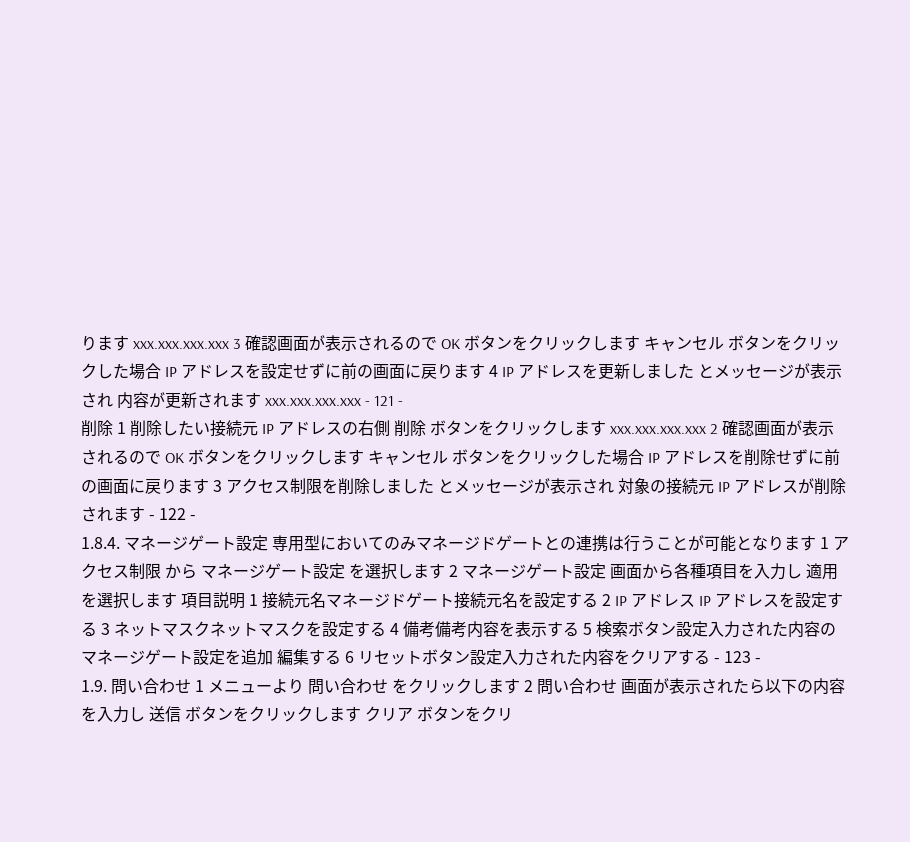ります xxx.xxx.xxx.xxx 3 確認画面が表示されるので OK ボタンをクリックします キャンセル ボタンをクリックした場合 IP アドレスを設定せずに前の画面に戻ります 4 IP アドレスを更新しました とメッセージが表示され 内容が更新されます xxx.xxx.xxx.xxx - 121 -
削除 1 削除したい接続元 IP アドレスの右側 削除 ボタンをクリックします xxx.xxx.xxx.xxx 2 確認画面が表示されるので OK ボタンをクリックします キャンセル ボタンをクリックした場合 IP アドレスを削除せずに前の画面に戻ります 3 アクセス制限を削除しました とメッセージが表示され 対象の接続元 IP アドレスが削除されます - 122 -
1.8.4. マネージゲート設定 専用型においてのみマネージドゲートとの連携は行うことが可能となります 1 アクセス制限 から マネージゲート設定 を選択します 2 マネージゲート設定 画面から各種項目を入力し 適用 を選択します 項目説明 1 接続元名マネージドゲート接続元名を設定する 2 IP アドレス IP アドレスを設定する 3 ネットマスクネットマスクを設定する 4 備考備考内容を表示する 5 検索ボタン設定入力された内容のマネージゲート設定を追加 編集する 6 リセットボタン設定入力された内容をクリアする - 123 -
1.9. 問い合わせ 1 メニューより 問い合わせ をクリックします 2 問い合わせ 画面が表示されたら以下の内容を入力し 送信 ボタンをクリックします クリア ボタンをクリ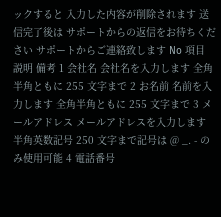ックすると 入力した内容が削除されます 送信完了後は サポートからの返信をお待ちください サポートからご連絡致します No 項目 説明 備考 1 会社名 会社名を入力します 全角半角ともに 255 文字まで 2 お名前 名前を入力します 全角半角ともに 255 文字まで 3 メールアドレス メールアドレスを入力します 半角英数記号 250 文字まで記号は @ _. - のみ使用可能 4 電話番号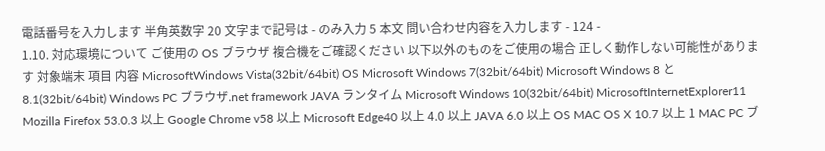電話番号を入力します 半角英数字 20 文字まで記号は - のみ入力 5 本文 問い合わせ内容を入力します - 124 -
1.10. 対応環境について ご使用の OS ブラウザ 複合機をご確認ください 以下以外のものをご使用の場合 正しく動作しない可能性があります 対象端末 項目 内容 MicrosoftWindows Vista(32bit/64bit) OS Microsoft Windows 7(32bit/64bit) Microsoft Windows 8 と 8.1(32bit/64bit) Windows PC ブラウザ.net framework JAVA ランタイム Microsoft Windows 10(32bit/64bit) MicrosoftInternetExplorer11 Mozilla Firefox 53.0.3 以上 Google Chrome v58 以上 Microsoft Edge40 以上 4.0 以上 JAVA 6.0 以上 OS MAC OS X 10.7 以上 1 MAC PC ブ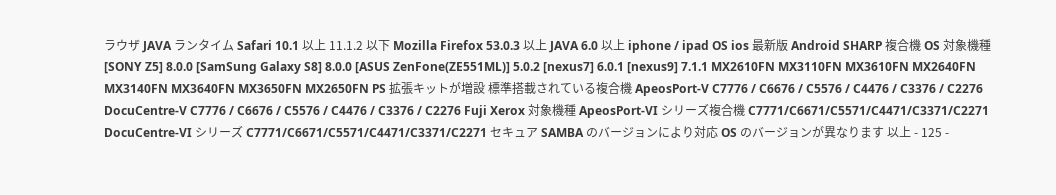ラウザ JAVA ランタイム Safari 10.1 以上 11.1.2 以下 Mozilla Firefox 53.0.3 以上 JAVA 6.0 以上 iphone / ipad OS ios 最新版 Android SHARP 複合機 OS 対象機種 [SONY Z5] 8.0.0 [SamSung Galaxy S8] 8.0.0 [ASUS ZenFone(ZE551ML)] 5.0.2 [nexus7] 6.0.1 [nexus9] 7.1.1 MX2610FN MX3110FN MX3610FN MX2640FN MX3140FN MX3640FN MX3650FN MX2650FN PS 拡張キットが増設 標準搭載されている複合機 ApeosPort-V C7776 / C6676 / C5576 / C4476 / C3376 / C2276 DocuCentre-V C7776 / C6676 / C5576 / C4476 / C3376 / C2276 Fuji Xerox 対象機種 ApeosPort-VI シリーズ複合機 C7771/C6671/C5571/C4471/C3371/C2271 DocuCentre-VI シリーズ C7771/C6671/C5571/C4471/C3371/C2271 セキュア SAMBA のバージョンにより対応 OS のバージョンが異なります 以上 - 125 -